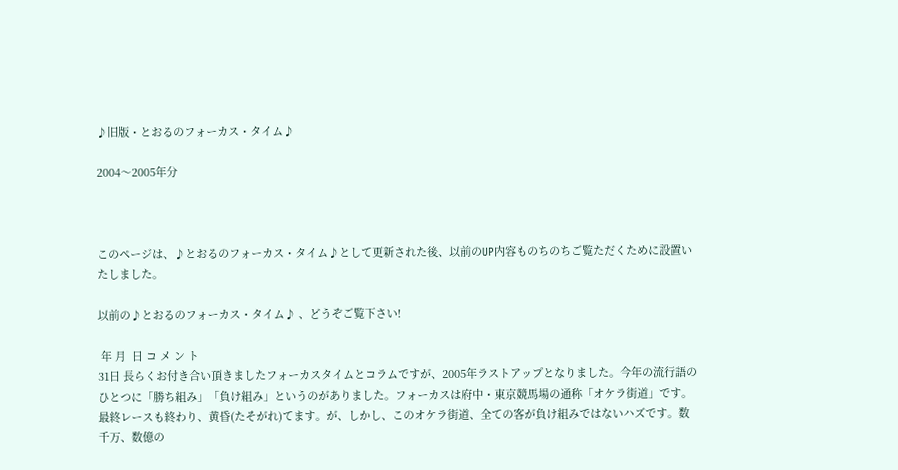♪旧版・とおるのフォーカス・タイム♪

2004〜2005年分



このページは、♪とおるのフォーカス・タイム♪として更新された後、以前のUP内容ものちのちご覧ただくために設置いたしました。

以前の♪とおるのフォーカス・タイム♪ 、どうぞご覧下さい!

 年 月  日 コ メ ン ト
31日 長らくお付き合い頂きましたフォーカスタイムとコラムですが、2005年ラストアップとなりました。今年の流行語のひとつに「勝ち組み」「負け組み」というのがありました。フォーカスは府中・東京競馬場の通称「オケラ街道」です。最終レースも終わり、黄昏(たそがれ)てます。が、しかし、このオケラ街道、全ての客が負け組みではないハズです。数千万、数億の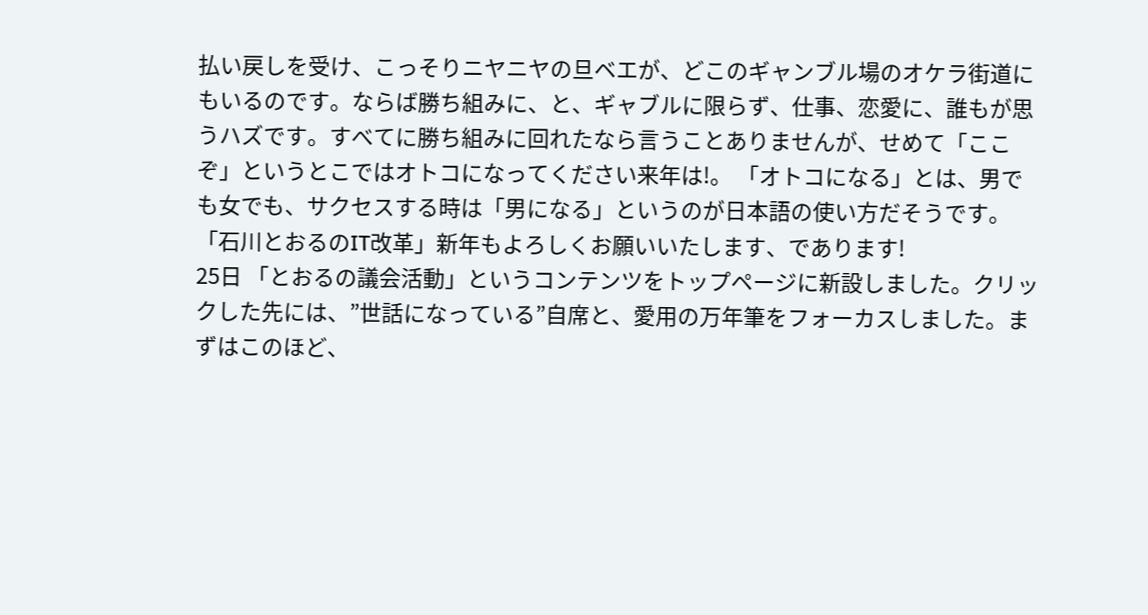払い戻しを受け、こっそりニヤニヤの旦ベエが、どこのギャンブル場のオケラ街道にもいるのです。ならば勝ち組みに、と、ギャブルに限らず、仕事、恋愛に、誰もが思うハズです。すべてに勝ち組みに回れたなら言うことありませんが、せめて「ここぞ」というとこではオトコになってください来年は!。 「オトコになる」とは、男でも女でも、サクセスする時は「男になる」というのが日本語の使い方だそうです。
「石川とおるのIT改革」新年もよろしくお願いいたします、であります!
25日 「とおるの議会活動」というコンテンツをトップページに新設しました。クリックした先には、”世話になっている”自席と、愛用の万年筆をフォーカスしました。まずはこのほど、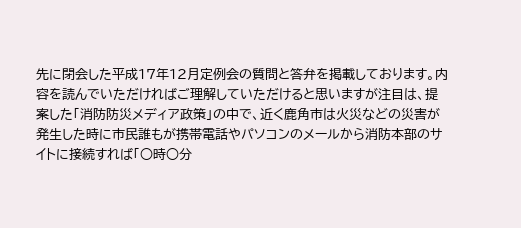先に閉会した平成17年12月定例会の質問と答弁を掲載しております。内容を読んでいただければご理解していただけると思いますが注目は、提案した「消防防災メディア政策」の中で、近く鹿角市は火災などの災害が発生した時に市民誰もが携帯電話やパソコンのメールから消防本部のサイトに接続すれば「○時○分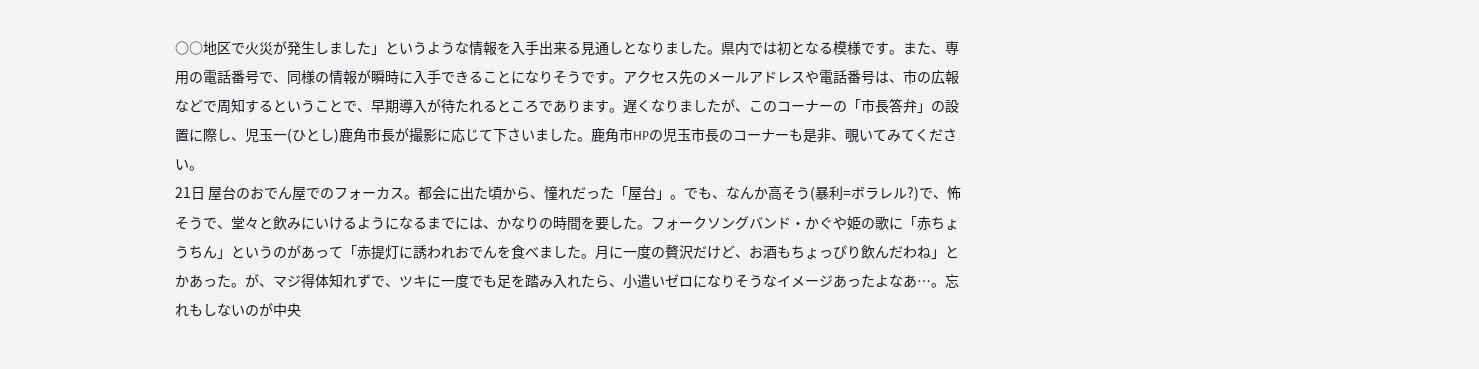○○地区で火災が発生しました」というような情報を入手出来る見通しとなりました。県内では初となる模様です。また、専用の電話番号で、同様の情報が瞬時に入手できることになりそうです。アクセス先のメールアドレスや電話番号は、市の広報などで周知するということで、早期導入が待たれるところであります。遅くなりましたが、このコーナーの「市長答弁」の設置に際し、児玉一(ひとし)鹿角市長が撮影に応じて下さいました。鹿角市HPの児玉市長のコーナーも是非、覗いてみてください。
21日 屋台のおでん屋でのフォーカス。都会に出た頃から、憧れだった「屋台」。でも、なんか高そう(暴利=ボラレル?)で、怖そうで、堂々と飲みにいけるようになるまでには、かなりの時間を要した。フォークソングバンド・かぐや姫の歌に「赤ちょうちん」というのがあって「赤提灯に誘われおでんを食べました。月に一度の贅沢だけど、お酒もちょっぴり飲んだわね」とかあった。が、マジ得体知れずで、ツキに一度でも足を踏み入れたら、小遣いゼロになりそうなイメージあったよなあ…。忘れもしないのが中央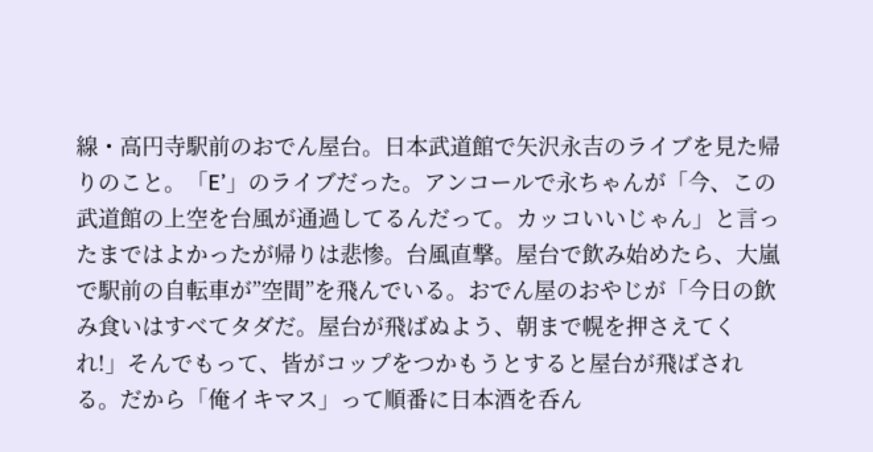線・高円寺駅前のおでん屋台。日本武道館で矢沢永吉のライブを見た帰りのこと。「E’」のライブだった。アンコールで永ちゃんが「今、この武道館の上空を台風が通過してるんだって。カッコいいじゃん」と言ったまではよかったが帰りは悲惨。台風直撃。屋台で飲み始めたら、大嵐で駅前の自転車が”空間”を飛んでいる。おでん屋のおやじが「今日の飲み食いはすべてタダだ。屋台が飛ばぬよう、朝まで幌を押さえてくれ!」そんでもって、皆がコップをつかもうとすると屋台が飛ばされる。だから「俺イキマス」って順番に日本酒を呑ん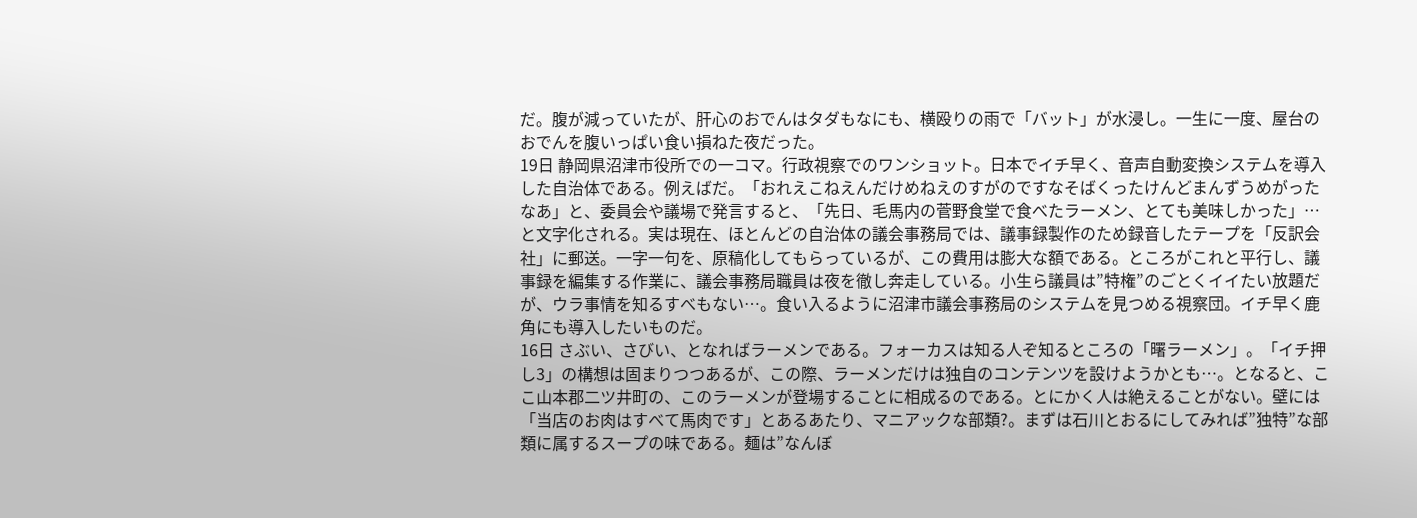だ。腹が減っていたが、肝心のおでんはタダもなにも、横殴りの雨で「バット」が水浸し。一生に一度、屋台のおでんを腹いっぱい食い損ねた夜だった。
19日 静岡県沼津市役所での一コマ。行政視察でのワンショット。日本でイチ早く、音声自動変換システムを導入した自治体である。例えばだ。「おれえこねえんだけめねえのすがのですなそばくったけんどまんずうめがったなあ」と、委員会や議場で発言すると、「先日、毛馬内の菅野食堂で食べたラーメン、とても美味しかった」…と文字化される。実は現在、ほとんどの自治体の議会事務局では、議事録製作のため録音したテープを「反訳会社」に郵送。一字一句を、原稿化してもらっているが、この費用は膨大な額である。ところがこれと平行し、議事録を編集する作業に、議会事務局職員は夜を徹し奔走している。小生ら議員は”特権”のごとくイイたい放題だが、ウラ事情を知るすべもない…。食い入るように沼津市議会事務局のシステムを見つめる視察団。イチ早く鹿角にも導入したいものだ。
16日 さぶい、さびい、となればラーメンである。フォーカスは知る人ぞ知るところの「曙ラーメン」。「イチ押し3」の構想は固まりつつあるが、この際、ラーメンだけは独自のコンテンツを設けようかとも…。となると、ここ山本郡二ツ井町の、このラーメンが登場することに相成るのである。とにかく人は絶えることがない。壁には「当店のお肉はすべて馬肉です」とあるあたり、マニアックな部類?。まずは石川とおるにしてみれば”独特”な部類に属するスープの味である。麺は”なんぼ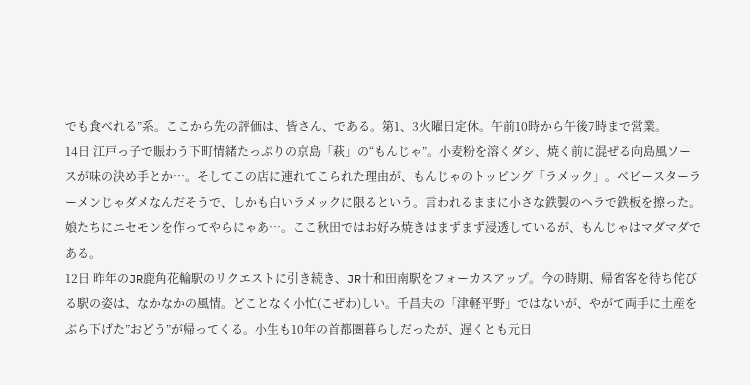でも食べれる”系。ここから先の評価は、皆さん、である。第1、3火曜日定休。午前10時から午後7時まで営業。
14日 江戸っ子で賑わう下町情緒たっぷりの京島「萩」の“もんじゃ”。小麦粉を溶くダシ、焼く前に混ぜる向島風ソースが味の決め手とか…。そしてこの店に連れてこられた理由が、もんじゃのトッピング「ラメック」。ベビースターラーメンじゃダメなんだそうで、しかも白いラメックに限るという。言われるままに小さな鉄製のヘラで鉄板を擦った。娘たちにニセモンを作ってやらにゃあ…。ここ秋田ではお好み焼きはまずまず浸透しているが、もんじゃはマダマダである。
12日 昨年のJR鹿角花輪駅のリクエストに引き続き、JR十和田南駅をフォーカスアップ。今の時期、帰省客を待ち侘びる駅の姿は、なかなかの風情。どことなく小忙(こぜわ)しい。千昌夫の「津軽平野」ではないが、やがて両手に土産をぶら下げた”おどう”が帰ってくる。小生も10年の首都圏暮らしだったが、遅くとも元日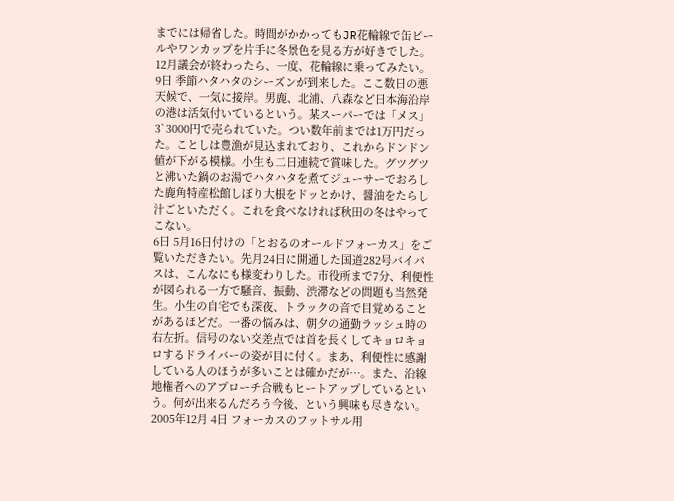までには帰省した。時間がかかってもJR花輪線で缶ビールやワンカップを片手に冬景色を見る方が好きでした。12月議会が終わったら、一度、花輪線に乗ってみたい。
9日 季節ハタハタのシーズンが到来した。ここ数日の悪天候で、一気に接岸。男鹿、北浦、八森など日本海沿岸の港は活気付いているという。某スーパーでは「メス」3`3000円で売られていた。つい数年前までは1万円だった。ことしは豊漁が見込まれており、これからドンドン値が下がる模様。小生も二日連続で賞味した。グツグツと沸いた鍋のお湯でハタハタを煮てジューサーでおろした鹿角特産松館しぼり大根をドッとかけ、醤油をたらし汁ごといただく。これを食べなければ秋田の冬はやってこない。
6日 5月16日付けの「とおるのオールドフォーカス」をご覧いただきたい。先月24日に開通した国道282号バイパスは、こんなにも様変わりした。市役所まで7分、利便性が図られる一方で騒音、振動、渋滞などの問題も当然発生。小生の自宅でも深夜、トラックの音で目覚めることがあるほどだ。一番の悩みは、朝夕の通勤ラッシュ時の右左折。信号のない交差点では首を長くしてキョロキョロするドライバーの姿が目に付く。まあ、利便性に感謝している人のほうが多いことは確かだが…。また、沿線地権者へのアプローチ合戦もヒートアップしているという。何が出来るんだろう今後、という興味も尽きない。
2005年12月 4日 フォーカスのフットサル用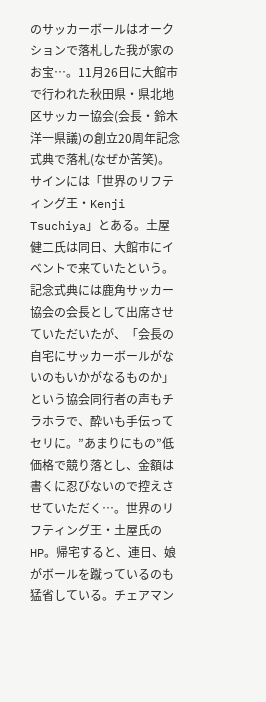のサッカーボールはオークションで落札した我が家のお宝…。11月26日に大館市で行われた秋田県・県北地区サッカー協会(会長・鈴木洋一県議)の創立20周年記念式典で落札(なぜか苦笑)。サインには「世界のリフティング王・Kenji Tsuchiya」とある。土屋健二氏は同日、大館市にイベントで来ていたという。記念式典には鹿角サッカー協会の会長として出席させていただいたが、「会長の自宅にサッカーボールがないのもいかがなるものか」という協会同行者の声もチラホラで、酔いも手伝ってセリに。”あまりにもの”低価格で競り落とし、金額は書くに忍びないので控えさせていただく…。世界のリフティング王・土屋氏のHP。帰宅すると、連日、娘がボールを蹴っているのも猛省している。チェアマン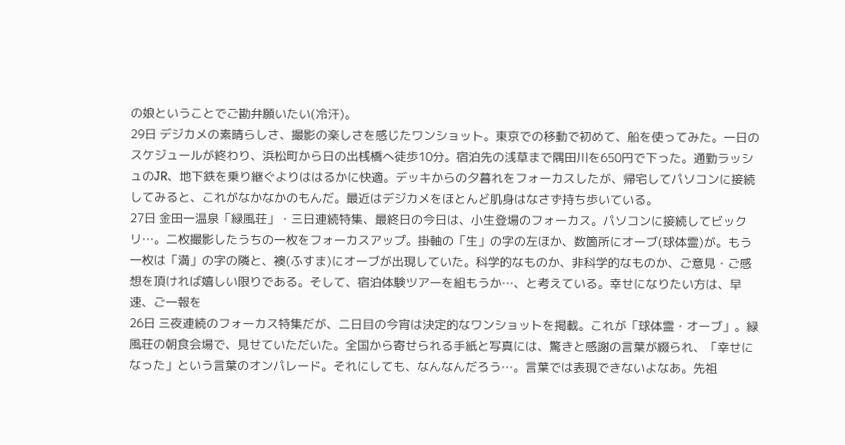の娘ということでご勘弁願いたい(冷汗)。
29日 デジカメの素晴らしさ、撮影の楽しさを感じたワンショット。東京での移動で初めて、船を使ってみた。一日のスケジュールが終わり、浜松町から日の出桟橋へ徒歩10分。宿泊先の浅草まで隅田川を650円で下った。通勤ラッシュのJR、地下鉄を乗り継ぐよりははるかに快適。デッキからの夕暮れをフォーカスしたが、帰宅してパソコンに接続してみると、これがなかなかのもんだ。最近はデジカメをほとんど肌身はなさず持ち歩いている。
27日 金田一温泉「緑風荘」・三日連続特集、最終日の今日は、小生登場のフォーカス。パソコンに接続してビックリ…。二枚撮影したうちの一枚をフォーカスアップ。掛軸の「生」の字の左ほか、数箇所にオーブ(球体霊)が。もう一枚は「満」の字の隣と、襖(ふすま)にオーブが出現していた。科学的なものか、非科学的なものか、ご意見・ご感想を頂ければ嬉しい限りである。そして、宿泊体験ツアーを組もうか…、と考えている。幸せになりたい方は、早速、ご一報を
26日 三夜連続のフォーカス特集だが、二日目の今宵は決定的なワンショットを掲載。これが「球体霊・オーブ」。緑風荘の朝食会場で、見せていただいた。全国から寄せられる手紙と写真には、驚きと感謝の言葉が綴られ、「幸せになった」という言葉のオンパレード。それにしても、なんなんだろう…。言葉では表現できないよなあ。先祖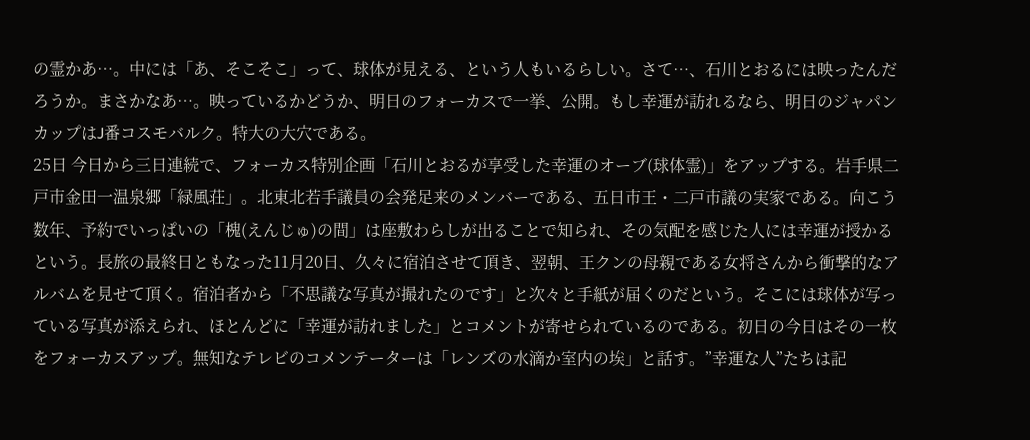の霊かあ…。中には「あ、そこそこ」って、球体が見える、という人もいるらしい。さて…、石川とおるには映ったんだろうか。まさかなあ…。映っているかどうか、明日のフォーカスで一挙、公開。もし幸運が訪れるなら、明日のジャパンカップはJ番コスモバルク。特大の大穴である。
25日 今日から三日連続で、フォーカス特別企画「石川とおるが享受した幸運のオーブ(球体霊)」をアップする。岩手県二戸市金田一温泉郷「緑風荘」。北東北若手議員の会発足来のメンバーである、五日市王・二戸市議の実家である。向こう数年、予約でいっぱいの「槐(えんじゅ)の間」は座敷わらしが出ることで知られ、その気配を感じた人には幸運が授かるという。長旅の最終日ともなった11月20日、久々に宿泊させて頂き、翌朝、王クンの母親である女将さんから衝撃的なアルバムを見せて頂く。宿泊者から「不思議な写真が撮れたのです」と次々と手紙が届くのだという。そこには球体が写っている写真が添えられ、ほとんどに「幸運が訪れました」とコメントが寄せられているのである。初日の今日はその一枚をフォーカスアップ。無知なテレビのコメンテーターは「レンズの水滴か室内の埃」と話す。”幸運な人”たちは記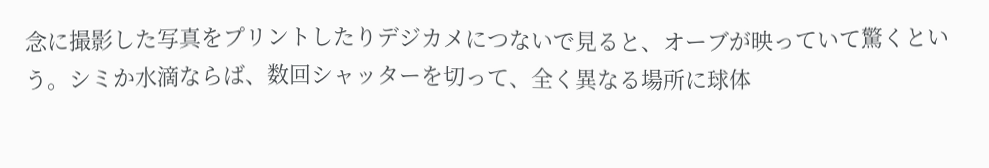念に撮影した写真をプリントしたりデジカメにつないで見ると、オーブが映っていて驚くという。シミか水滴ならば、数回シャッターを切って、全く異なる場所に球体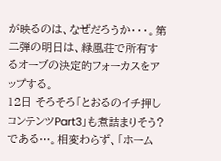が映るのは、なぜだろうか・・・。第二弾の明日は、緑風荘で所有するオーブの決定的フォーカスをアップする。
12日 そろそろ「とおるのイチ押しコンテンツPart3」も煮詰まりそう?である…。相変わらず、「ホーム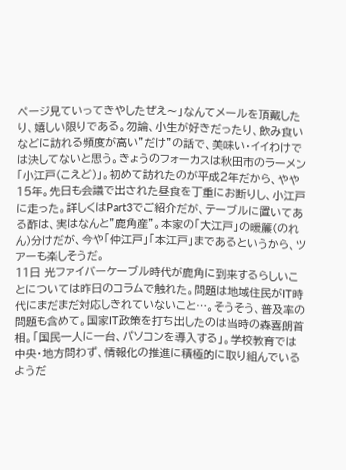ページ見ていってきやしたぜえ〜」なんてメールを頂戴したり、嬉しい限りである。勿論、小生が好きだったり、飲み食いなどに訪れる頻度が高い”だけ”の話で、美味い・イイわけでは決してないと思う。きょうのフォーカスは秋田市のラーメン「小江戸(こえど)」。初めて訪れたのが平成2年だから、やや15年。先日も会議で出された昼食を丁重にお断りし、小江戸に走った。詳しくはPart3でご紹介だが、テーブルに置いてある酢は、実はなんと”鹿角産”。本家の「大江戸」の暖簾(のれん)分けだが、今や「仲江戸」「本江戸」まであるというから、ツアーも楽しそうだ。
11日 光ファイバーケーブル時代が鹿角に到来するらしいことについては昨日のコラムで触れた。問題は地域住民がIT時代にまだまだ対応しきれていないこと…。そうそう、普及率の問題も含めて。国家IT政策を打ち出したのは当時の森喜朗首相。「国民一人に一台、パソコンを導入する」。学校教育では中央・地方問わず、情報化の推進に積極的に取り組んでいるようだ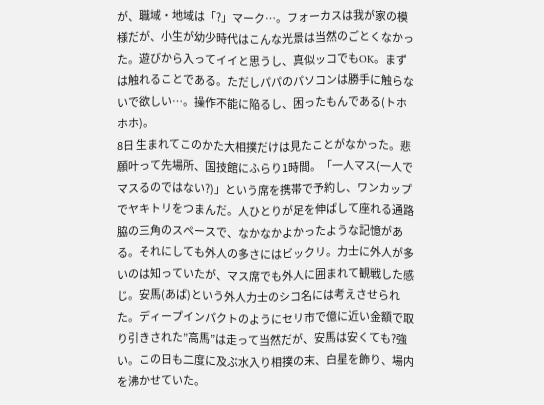が、職域・地域は「?」マーク…。フォーカスは我が家の模様だが、小生が幼少時代はこんな光景は当然のごとくなかった。遊びから入ってイイと思うし、真似ッコでもOK。まずは触れることである。ただしパパのパソコンは勝手に触らないで欲しい…。操作不能に陥るし、困ったもんである(トホホホ)。
8日 生まれてこのかた大相撲だけは見たことがなかった。悲願叶って先場所、国技館にふらり1時間。「一人マス(一人でマスるのではない?)」という席を携帯で予約し、ワンカップでヤキトリをつまんだ。人ひとりが足を伸ばして座れる通路脇の三角のスペースで、なかなかよかったような記憶がある。それにしても外人の多さにはビックリ。力士に外人が多いのは知っていたが、マス席でも外人に囲まれて観戦した感じ。安馬(あば)という外人力士のシコ名には考えさせられた。ディープインパクトのようにセリ市で億に近い金額で取り引きされた”高馬”は走って当然だが、安馬は安くても?強い。この日も二度に及ぶ水入り相撲の末、白星を飾り、場内を沸かせていた。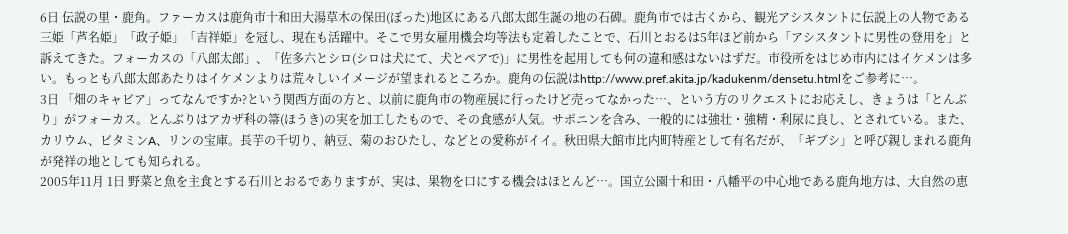6日 伝説の里・鹿角。ファーカスは鹿角市十和田大湯草木の保田(ぼった)地区にある八郎太郎生誕の地の石碑。鹿角市では古くから、観光アシスタントに伝説上の人物である三姫「芦名姫」「政子姫」「吉祥姫」を冠し、現在も活躍中。そこで男女雇用機会均等法も定着したことで、石川とおるは5年ほど前から「アシスタントに男性の登用を」と訴えてきた。フォーカスの「八郎太郎」、「佐多六とシロ(シロは犬にて、犬とペアで)」に男性を起用しても何の違和感はないはずだ。市役所をはじめ市内にはイケメンは多い。もっとも八郎太郎あたりはイケメンよりは荒々しいイメージが望まれるところか。鹿角の伝説はhttp://www.pref.akita.jp/kadukenm/densetu.htmlをご参考に…。
3日 「畑のキャビア」ってなんですか?という関西方面の方と、以前に鹿角市の物産展に行ったけど売ってなかった…、という方のリクエストにお応えし、きょうは「とんぶり」がフォーカス。とんぶりはアカザ科の箒(ほうき)の実を加工したもので、その食感が人気。サポニンを含み、一般的には強壮・強精・利尿に良し、とされている。また、カリウム、ビタミンA、リンの宝庫。長芋の千切り、納豆、菊のおひたし、などとの愛称がイイ。秋田県大館市比内町特産として有名だが、「ギブシ」と呼び親しまれる鹿角が発祥の地としても知られる。
2005年11月 1日 野菜と魚を主食とする石川とおるでありますが、実は、果物を口にする機会はほとんど…。国立公園十和田・八幡平の中心地である鹿角地方は、大自然の恵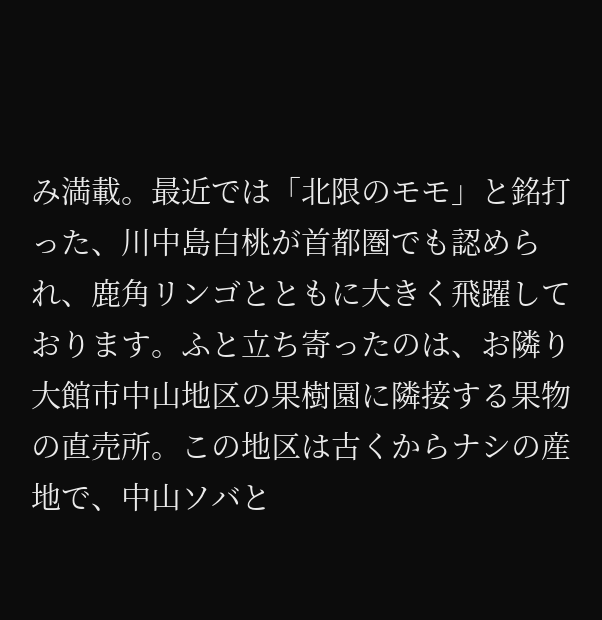み満載。最近では「北限のモモ」と銘打った、川中島白桃が首都圏でも認められ、鹿角リンゴとともに大きく飛躍しております。ふと立ち寄ったのは、お隣り大館市中山地区の果樹園に隣接する果物の直売所。この地区は古くからナシの産地で、中山ソバと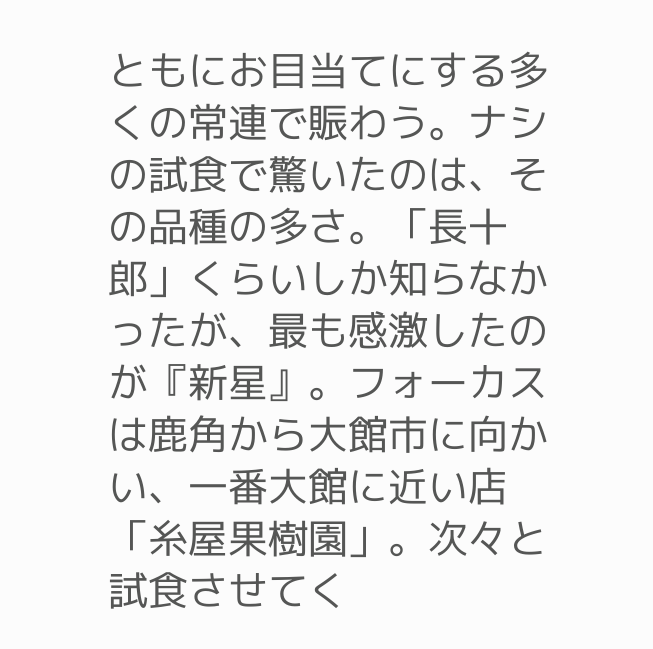ともにお目当てにする多くの常連で賑わう。ナシの試食で驚いたのは、その品種の多さ。「長十郎」くらいしか知らなかったが、最も感激したのが『新星』。フォーカスは鹿角から大館市に向かい、一番大館に近い店「糸屋果樹園」。次々と試食させてく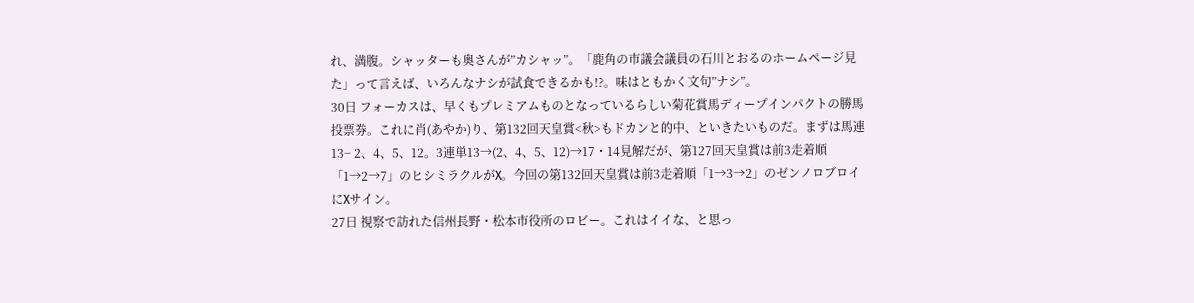れ、満腹。シャッターも奥さんが”カシャッ”。「鹿角の市議会議員の石川とおるのホームページ見た」って言えば、いろんなナシが試食できるかも!?。味はともかく文句”ナシ”。
30日 フォーカスは、早くもプレミアムものとなっているらしい菊花賞馬ディープインパクトの勝馬投票券。これに肖(あやか)り、第132回天皇賞<秋>もドカンと的中、といきたいものだ。まずは馬連13− 2、4、5、12。3連単13→(2、4、5、12)→17・14見解だが、第127回天皇賞は前3走着順「1→2→7」のヒシミラクルがX。今回の第132回天皇賞は前3走着順「1→3→2」のゼンノロブロイにXサイン。
27日 視察で訪れた信州長野・松本市役所のロビー。これはイイな、と思っ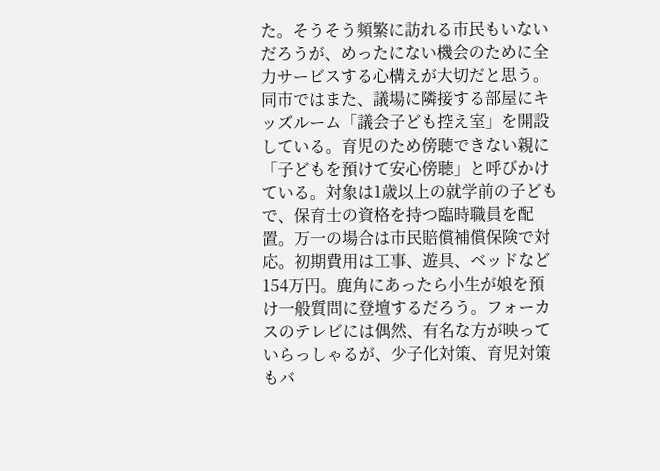た。そうそう頻繁に訪れる市民もいないだろうが、めったにない機会のために全力サービスする心構えが大切だと思う。同市ではまた、議場に隣接する部屋にキッズルーム「議会子ども控え室」を開設している。育児のため傍聴できない親に「子どもを預けて安心傍聴」と呼びかけている。対象は1歳以上の就学前の子どもで、保育士の資格を持つ臨時職員を配置。万一の場合は市民賠償補償保険で対応。初期費用は工事、遊具、ベッドなど154万円。鹿角にあったら小生が娘を預け一般質問に登壇するだろう。フォーカスのテレビには偶然、有名な方が映っていらっしゃるが、少子化対策、育児対策もバ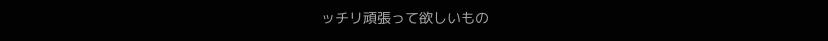ッチリ頑張って欲しいもの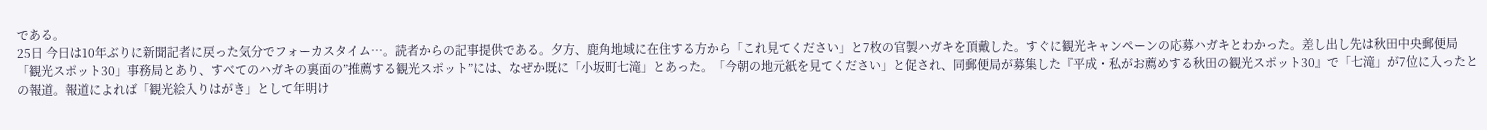である。
25日 今日は10年ぶりに新聞記者に戻った気分でフォーカスタイム…。読者からの記事提供である。夕方、鹿角地域に在住する方から「これ見てください」と7枚の官製ハガキを頂戴した。すぐに観光キャンペーンの応募ハガキとわかった。差し出し先は秋田中央郵便局「観光スポット30」事務局とあり、すべてのハガキの裏面の”推薦する観光スポット”には、なぜか既に「小坂町七滝」とあった。「今朝の地元紙を見てください」と促され、同郵便局が募集した『平成・私がお薦めする秋田の観光スポット30』で「七滝」が7位に入ったとの報道。報道によれば「観光絵入りはがき」として年明け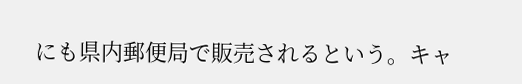にも県内郵便局で販売されるという。キャ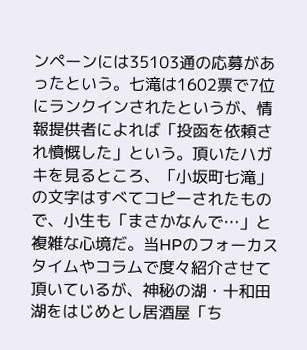ンペーンには35103通の応募があったという。七滝は1602票で7位にランクインされたというが、情報提供者によれば「投函を依頼され憤慨した」という。頂いたハガキを見るところ、「小坂町七滝」の文字はすべてコピーされたもので、小生も「まさかなんで…」と複雑な心境だ。当HPのフォーカスタイムやコラムで度々紹介させて頂いているが、神秘の湖・十和田湖をはじめとし居酒屋「ち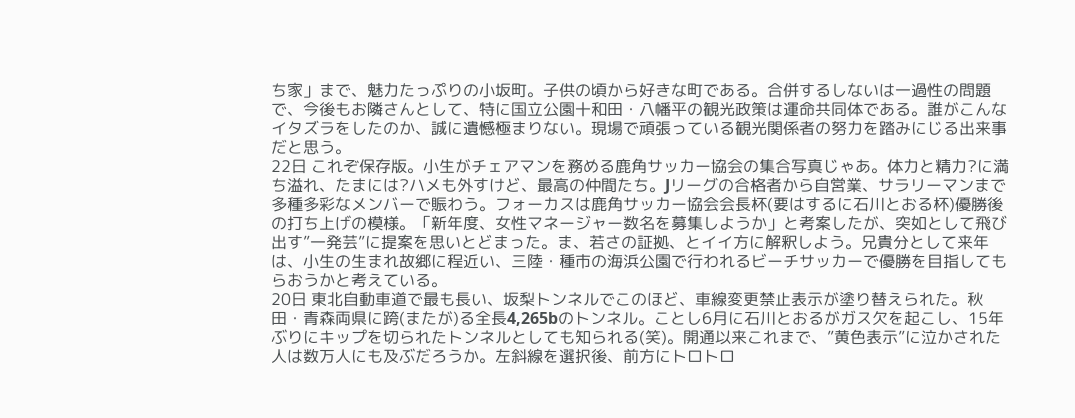ち家」まで、魅力たっぷりの小坂町。子供の頃から好きな町である。合併するしないは一過性の問題で、今後もお隣さんとして、特に国立公園十和田・八幡平の観光政策は運命共同体である。誰がこんなイタズラをしたのか、誠に遺憾極まりない。現場で頑張っている観光関係者の努力を踏みにじる出来事だと思う。
22日 これぞ保存版。小生がチェアマンを務める鹿角サッカー協会の集合写真じゃあ。体力と精力?に満ち溢れ、たまには?ハメも外すけど、最高の仲間たち。Jリーグの合格者から自営業、サラリーマンまで多種多彩なメンバーで賑わう。フォーカスは鹿角サッカー協会会長杯(要はするに石川とおる杯)優勝後の打ち上げの模様。「新年度、女性マネージャー数名を募集しようか」と考案したが、突如として飛び出す”一発芸”に提案を思いとどまった。ま、若さの証拠、とイイ方に解釈しよう。兄貴分として来年は、小生の生まれ故郷に程近い、三陸・種市の海浜公園で行われるビーチサッカーで優勝を目指してもらおうかと考えている。
20日 東北自動車道で最も長い、坂梨トンネルでこのほど、車線変更禁止表示が塗り替えられた。秋田・青森両県に跨(またが)る全長4,265bのトンネル。ことし6月に石川とおるがガス欠を起こし、15年ぶりにキップを切られたトンネルとしても知られる(笑)。開通以来これまで、”黄色表示”に泣かされた人は数万人にも及ぶだろうか。左斜線を選択後、前方にトロトロ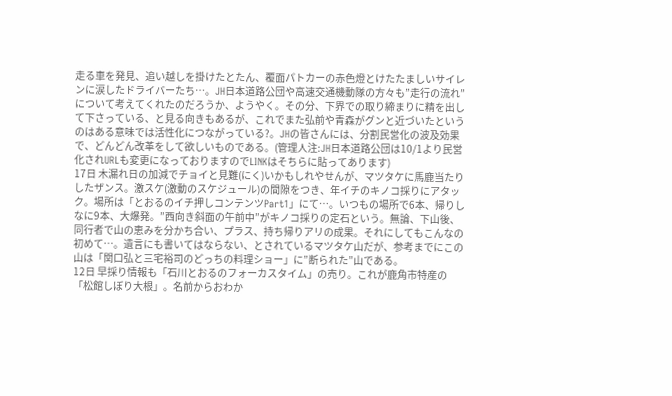走る車を発見、追い越しを掛けたとたん、覆面パトカーの赤色燈とけたたましいサイレンに涙したドライバーたち…。JH日本道路公団や高速交通機動隊の方々も”走行の流れ”について考えてくれたのだろうか、ようやく。その分、下界での取り締まりに精を出して下さっている、と見る向きもあるが、これでまた弘前や青森がグンと近づいたというのはある意味では活性化につながっている?。JHの皆さんには、分割民営化の波及効果で、どんどん改革をして欲しいものである。(管理人注:JH日本道路公団は10/1より民営化されURLも変更になっておりますのでLINKはそちらに貼ってあります)
17日 木漏れ日の加減でチョイと見難(にく)いかもしれやせんが、マツタケに馬鹿当たりしたザンス。激スケ(激動のスケジュール)の間隙をつき、年イチのキノコ採りにアタック。場所は「とおるのイチ押しコンテンツPart1」にて…。いつもの場所で6本、帰りしなに9本、大爆発。”西向き斜面の午前中”がキノコ採りの定石という。無論、下山後、同行者で山の恵みを分かち合い、プラス、持ち帰りアリの成果。それにしてもこんなの初めて…。遺言にも書いてはならない、とされているマツタケ山だが、参考までにこの山は「関口弘と三宅裕司のどっちの料理ショー」に”断られた”山である。
12日 早採り情報も「石川とおるのフォーカスタイム」の売り。これが鹿角市特産の「松館しぼり大根」。名前からおわか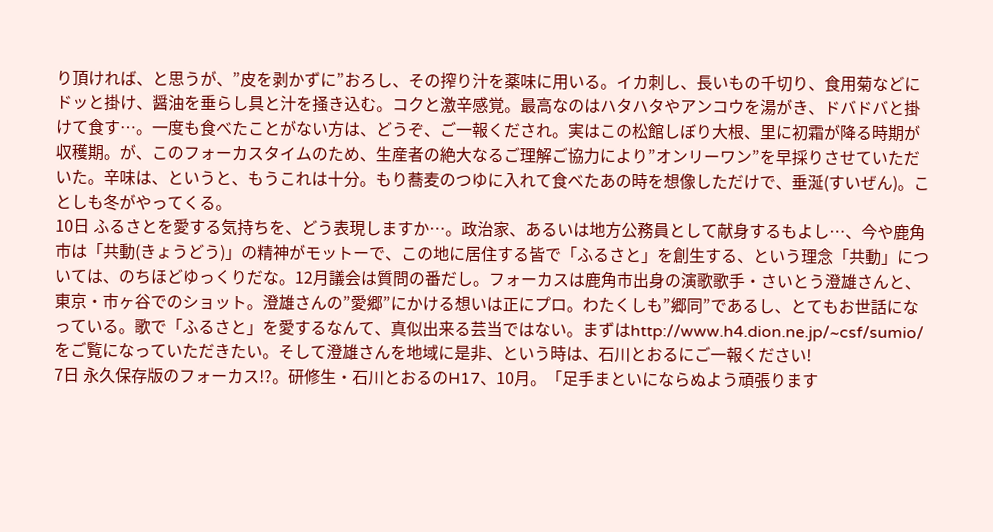り頂ければ、と思うが、”皮を剥かずに”おろし、その搾り汁を薬味に用いる。イカ刺し、長いもの千切り、食用菊などにドッと掛け、醤油を垂らし具と汁を掻き込む。コクと激辛感覚。最高なのはハタハタやアンコウを湯がき、ドバドバと掛けて食す…。一度も食べたことがない方は、どうぞ、ご一報くだされ。実はこの松館しぼり大根、里に初霜が降る時期が収穫期。が、このフォーカスタイムのため、生産者の絶大なるご理解ご協力により”オンリーワン”を早採りさせていただいた。辛味は、というと、もうこれは十分。もり蕎麦のつゆに入れて食べたあの時を想像しただけで、垂涎(すいぜん)。ことしも冬がやってくる。
10日 ふるさとを愛する気持ちを、どう表現しますか…。政治家、あるいは地方公務員として献身するもよし…、今や鹿角市は「共動(きょうどう)」の精神がモットーで、この地に居住する皆で「ふるさと」を創生する、という理念「共動」については、のちほどゆっくりだな。12月議会は質問の番だし。フォーカスは鹿角市出身の演歌歌手・さいとう澄雄さんと、東京・市ヶ谷でのショット。澄雄さんの”愛郷”にかける想いは正にプロ。わたくしも”郷同”であるし、とてもお世話になっている。歌で「ふるさと」を愛するなんて、真似出来る芸当ではない。まずはhttp://www.h4.dion.ne.jp/~csf/sumio/をご覧になっていただきたい。そして澄雄さんを地域に是非、という時は、石川とおるにご一報ください!
7日 永久保存版のフォーカス!?。研修生・石川とおるのH17、10月。「足手まといにならぬよう頑張ります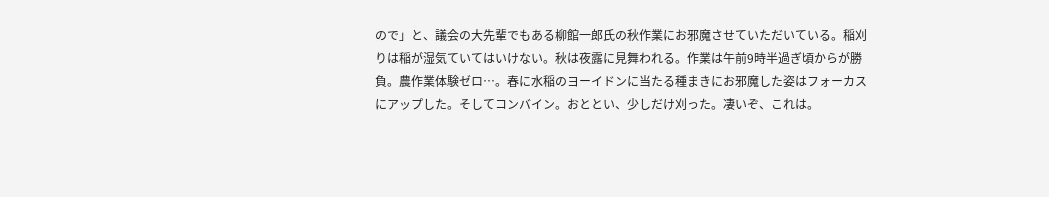ので」と、議会の大先輩でもある柳館一郎氏の秋作業にお邪魔させていただいている。稲刈りは稲が湿気ていてはいけない。秋は夜露に見舞われる。作業は午前9時半過ぎ頃からが勝負。農作業体験ゼロ…。春に水稲のヨーイドンに当たる種まきにお邪魔した姿はフォーカスにアップした。そしてコンバイン。おととい、少しだけ刈った。凄いぞ、これは。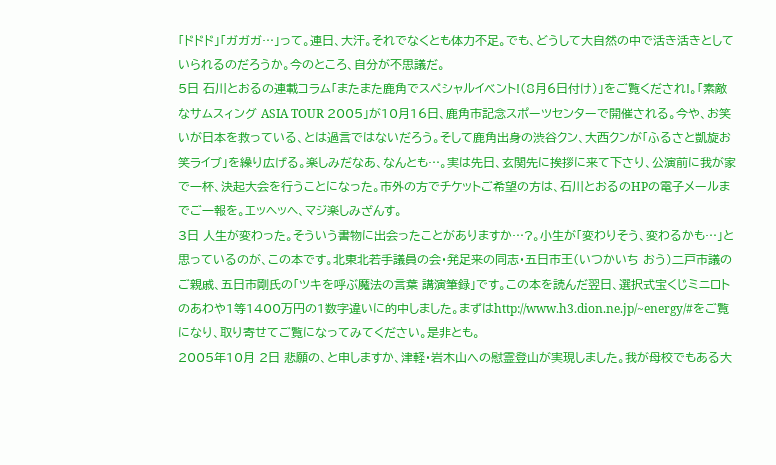「ドドド」「ガガガ…」って。連日、大汗。それでなくとも体力不足。でも、どうして大自然の中で活き活きとしていられるのだろうか。今のところ、自分が不思議だ。
5日 石川とおるの連載コラム「またまた鹿角でスペシャルイベント!(8月6日付け)」をご覧くだされ!。「素敵なサムスィング ASIA TOUR 2005」が10月16日、鹿角市記念スポーツセンターで開催される。今や、お笑いが日本を救っている、とは過言ではないだろう。そして鹿角出身の渋谷クン、大西クンが「ふるさと凱旋お笑ライブ」を繰り広げる。楽しみだなあ、なんとも…。実は先日、玄関先に挨拶に来て下さり、公演前に我が家で一杯、決起大会を行うことになった。市外の方でチケットご希望の方は、石川とおるのHPの電子メールまでご一報を。エッヘッヘ、マジ楽しみざんす。
3日 人生が変わった。そういう書物に出会ったことがありますか…?。小生が「変わりそう、変わるかも…」と思っているのが、この本です。北東北若手議員の会・発足来の同志・五日市王(いつかいち おう)二戸市議のご親戚、五日市剛氏の「ツキを呼ぶ魔法の言葉 講演筆録」です。この本を読んだ翌日、選択式宝くじミニロトのあわや1等1400万円の1数字違いに的中しました。まずはhttp://www.h3.dion.ne.jp/~energy/#をご覧になり、取り寄せてご覧になってみてください。是非とも。
2005年10月 2日 悲願の、と申しますか、津軽・岩木山への慰霊登山が実現しました。我が母校でもある大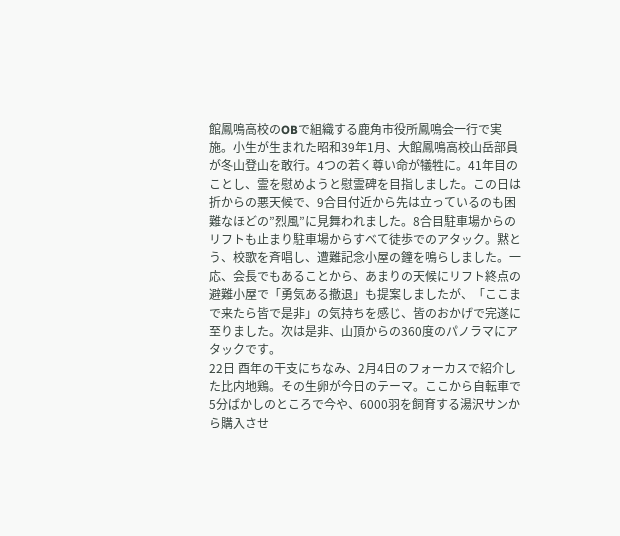館鳳鳴高校のOBで組織する鹿角市役所鳳鳴会一行で実施。小生が生まれた昭和39年1月、大館鳳鳴高校山岳部員が冬山登山を敢行。4つの若く尊い命が犠牲に。41年目のことし、霊を慰めようと慰霊碑を目指しました。この日は折からの悪天候で、9合目付近から先は立っているのも困難なほどの”烈風”に見舞われました。8合目駐車場からのリフトも止まり駐車場からすべて徒歩でのアタック。黙とう、校歌を斉唱し、遭難記念小屋の鐘を鳴らしました。一応、会長でもあることから、あまりの天候にリフト終点の避難小屋で「勇気ある撤退」も提案しましたが、「ここまで来たら皆で是非」の気持ちを感じ、皆のおかげで完遂に至りました。次は是非、山頂からの360度のパノラマにアタックです。
22日 酉年の干支にちなみ、2月4日のフォーカスで紹介した比内地鶏。その生卵が今日のテーマ。ここから自転車で5分ばかしのところで今や、6000羽を飼育する湯沢サンから購入させ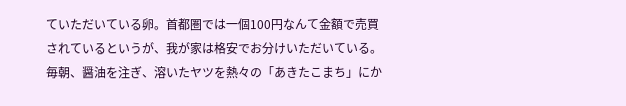ていただいている卵。首都圏では一個100円なんて金額で売買されているというが、我が家は格安でお分けいただいている。毎朝、醤油を注ぎ、溶いたヤツを熱々の「あきたこまち」にか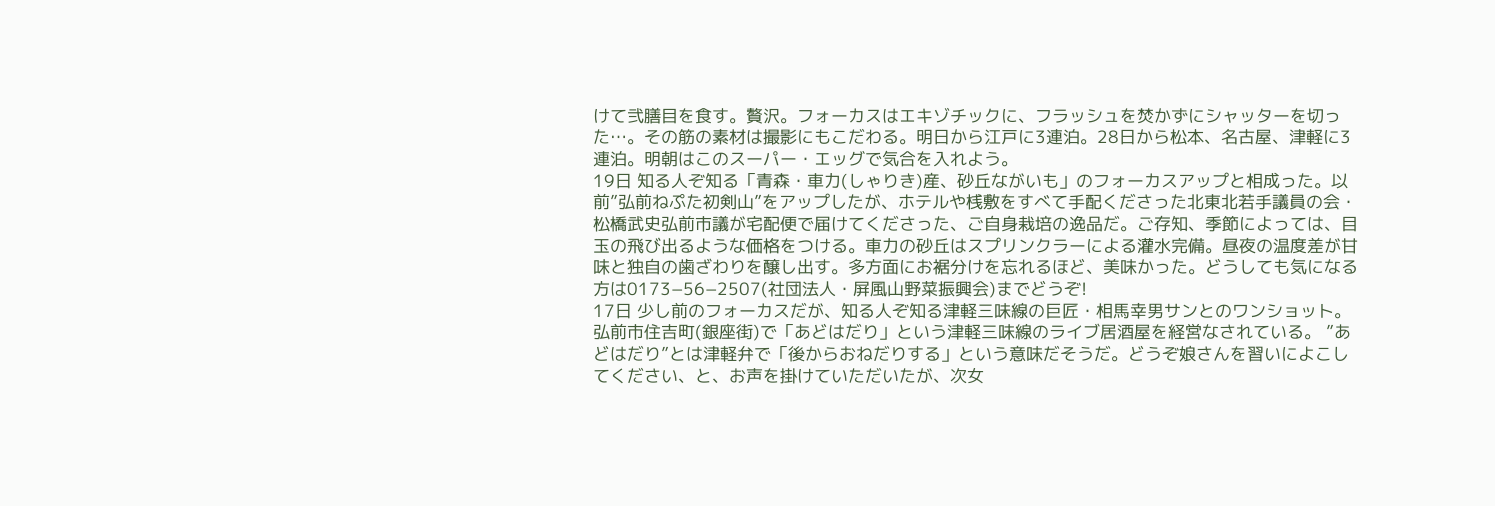けて弐膳目を食す。贅沢。フォーカスはエキゾチックに、フラッシュを焚かずにシャッターを切った…。その筋の素材は撮影にもこだわる。明日から江戸に3連泊。28日から松本、名古屋、津軽に3連泊。明朝はこのスーパー・エッグで気合を入れよう。
19日 知る人ぞ知る「青森・車力(しゃりき)産、砂丘ながいも」のフォーカスアップと相成った。以前”弘前ねぷた初剣山”をアップしたが、ホテルや桟敷をすべて手配くださった北東北若手議員の会・松橋武史弘前市議が宅配便で届けてくださった、ご自身栽培の逸品だ。ご存知、季節によっては、目玉の飛び出るような価格をつける。車力の砂丘はスプリンクラーによる灌水完備。昼夜の温度差が甘味と独自の歯ざわりを醸し出す。多方面にお裾分けを忘れるほど、美味かった。どうしても気になる方は0173−56−2507(社団法人・屏風山野菜振興会)までどうぞ!
17日 少し前のフォーカスだが、知る人ぞ知る津軽三味線の巨匠・相馬幸男サンとのワンショット。弘前市住吉町(銀座街)で「あどはだり」という津軽三味線のライブ居酒屋を経営なされている。 ”あどはだり”とは津軽弁で「後からおねだりする」という意味だそうだ。どうぞ娘さんを習いによこしてください、と、お声を掛けていただいたが、次女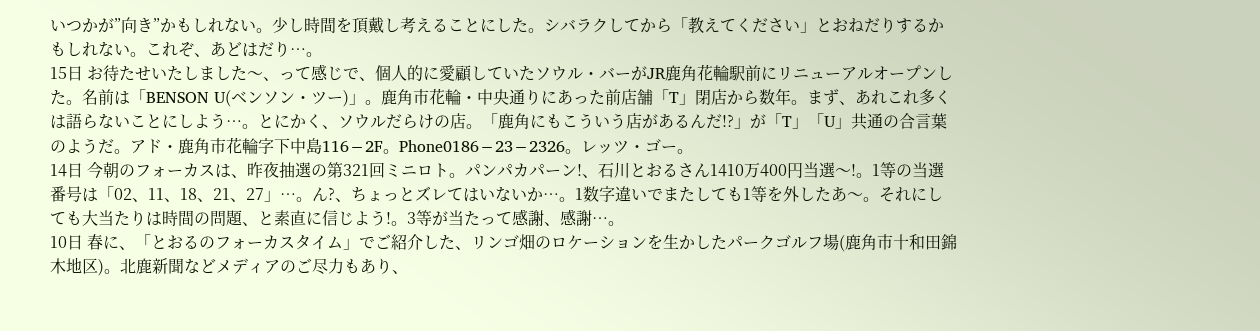いつかが”向き”かもしれない。少し時間を頂戴し考えることにした。シバラクしてから「教えてください」とおねだりするかもしれない。これぞ、あどはだり…。
15日 お待たせいたしました〜、って感じで、個人的に愛顧していたソウル・バーがJR鹿角花輪駅前にリニューアルオープンした。名前は「BENSON U(ベンソン・ツー)」。鹿角市花輪・中央通りにあった前店舗「T」閉店から数年。まず、あれこれ多くは語らないことにしよう…。とにかく、ソウルだらけの店。「鹿角にもこういう店があるんだ!?」が「T」「U」共通の合言葉のようだ。アド・鹿角市花輪字下中島116−2F。Phone0186−23−2326。レッツ・ゴー。
14日 今朝のフォーカスは、昨夜抽選の第321回ミニロト。パンパカパーン!、石川とおるさん1410万400円当選〜!。1等の当選番号は「02、11、18、21、27」…。ん?、ちょっとズレてはいないか…。1数字違いでまたしても1等を外したあ〜。それにしても大当たりは時間の問題、と素直に信じよう!。3等が当たって感謝、感謝…。
10日 春に、「とおるのフォーカスタイム」でご紹介した、リンゴ畑のロケーションを生かしたパークゴルフ場(鹿角市十和田錦木地区)。北鹿新聞などメディアのご尽力もあり、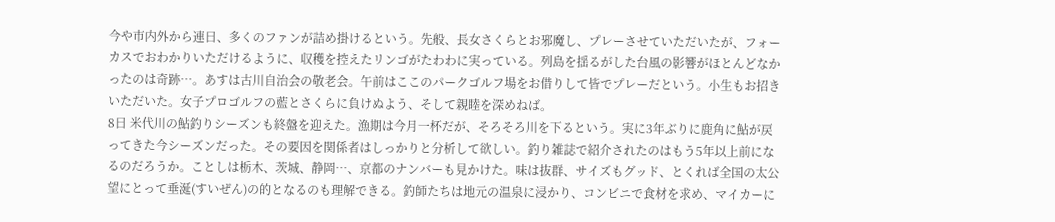今や市内外から連日、多くのファンが詰め掛けるという。先般、長女さくらとお邪魔し、プレーさせていただいたが、フォーカスでおわかりいただけるように、収穫を控えたリンゴがたわわに実っている。列島を揺るがした台風の影響がほとんどなかったのは奇跡…。あすは古川自治会の敬老会。午前はここのパークゴルフ場をお借りして皆でプレーだという。小生もお招きいただいた。女子プロゴルフの藍とさくらに負けぬよう、そして親睦を深めねば。
8日 米代川の鮎釣りシーズンも終盤を迎えた。漁期は今月一杯だが、そろそろ川を下るという。実に3年ぶりに鹿角に鮎が戻ってきた今シーズンだった。その要因を関係者はしっかりと分析して欲しい。釣り雑誌で紹介されたのはもう5年以上前になるのだろうか。ことしは栃木、茨城、静岡…、京都のナンバーも見かけた。味は抜群、サイズもグッド、とくれば全国の太公望にとって垂涎(すいぜん)の的となるのも理解できる。釣師たちは地元の温泉に浸かり、コンビニで食材を求め、マイカーに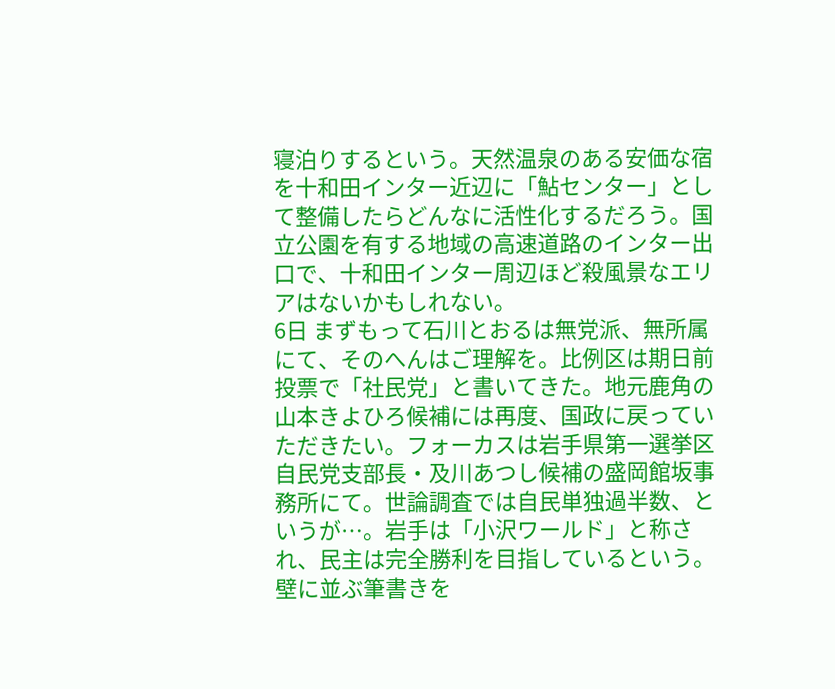寝泊りするという。天然温泉のある安価な宿を十和田インター近辺に「鮎センター」として整備したらどんなに活性化するだろう。国立公園を有する地域の高速道路のインター出口で、十和田インター周辺ほど殺風景なエリアはないかもしれない。
6日 まずもって石川とおるは無党派、無所属にて、そのへんはご理解を。比例区は期日前投票で「社民党」と書いてきた。地元鹿角の山本きよひろ候補には再度、国政に戻っていただきたい。フォーカスは岩手県第一選挙区自民党支部長・及川あつし候補の盛岡館坂事務所にて。世論調査では自民単独過半数、というが…。岩手は「小沢ワールド」と称され、民主は完全勝利を目指しているという。壁に並ぶ筆書きを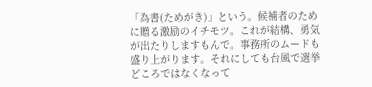「為書(ためがき)」という。候補者のために贈る激励のイチモツ。これが結構、勇気が出たりしますもんで。事務所のムードも盛り上がります。それにしても台風で選挙どころではなくなって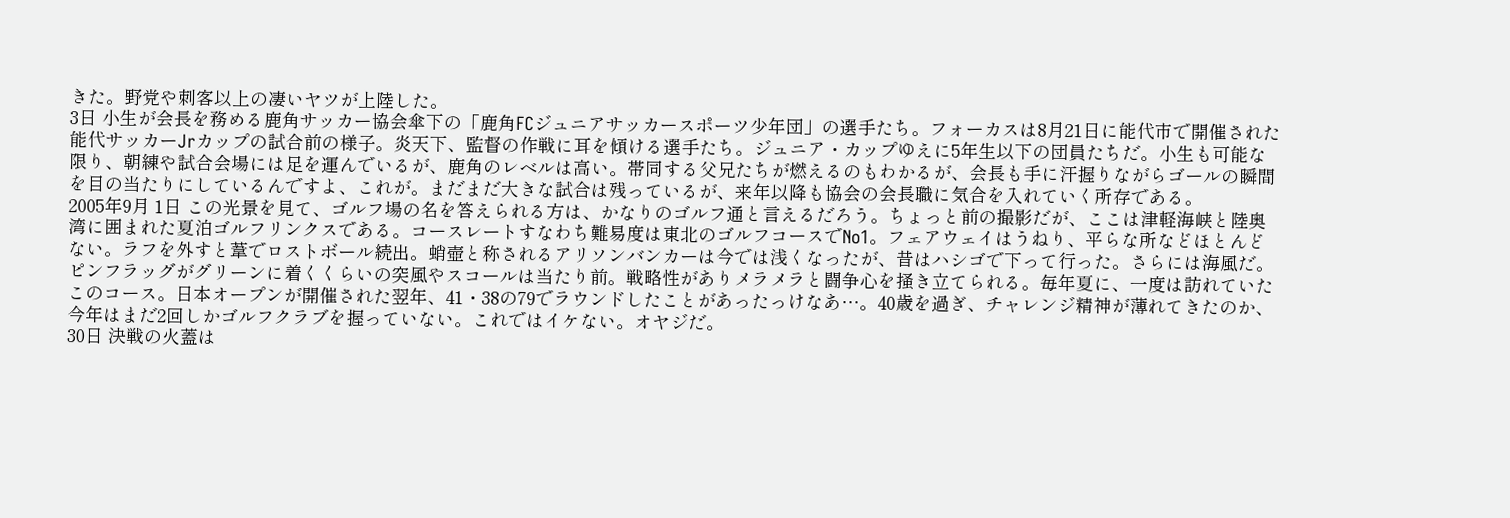きた。野党や刺客以上の凄いヤツが上陸した。
3日 小生が会長を務める鹿角サッカー協会傘下の「鹿角FCジュニアサッカースポーツ少年団」の選手たち。フォーカスは8月21日に能代市で開催された能代サッカーJrカップの試合前の様子。炎天下、監督の作戦に耳を傾ける選手たち。ジュニア・カップゆえに5年生以下の団員たちだ。小生も可能な限り、朝練や試合会場には足を運んでいるが、鹿角のレベルは高い。帯同する父兄たちが燃えるのもわかるが、会長も手に汗握りながらゴールの瞬間を目の当たりにしているんですよ、これが。まだまだ大きな試合は残っているが、来年以降も協会の会長職に気合を入れていく所存である。
2005年9月 1日 この光景を見て、ゴルフ場の名を答えられる方は、かなりのゴルフ通と言えるだろう。ちょっと前の撮影だが、ここは津軽海峡と陸奥湾に囲まれた夏泊ゴルフリンクスである。コースレートすなわち難易度は東北のゴルフコースでNo1。フェアウェイはうねり、平らな所などほとんどない。ラフを外すと葦でロストボール続出。蛸壺と称されるアリソンバンカーは今では浅くなったが、昔はハシゴで下って行った。さらには海風だ。ピンフラッグがグリーンに着くくらいの突風やスコールは当たり前。戦略性がありメラメラと闘争心を掻き立てられる。毎年夏に、一度は訪れていたこのコース。日本オープンが開催された翌年、41・38の79でラウンドしたことがあったっけなあ…。40歳を過ぎ、チャレンジ精神が薄れてきたのか、今年はまだ2回しかゴルフクラブを握っていない。これではイケない。オヤジだ。
30日 決戦の火蓋は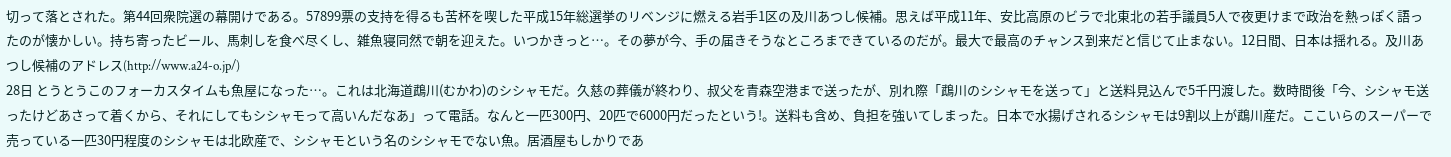切って落とされた。第44回衆院選の幕開けである。57899票の支持を得るも苦杯を喫した平成15年総選挙のリベンジに燃える岩手1区の及川あつし候補。思えば平成11年、安比高原のビラで北東北の若手議員5人で夜更けまで政治を熱っぽく語ったのが懐かしい。持ち寄ったビール、馬刺しを食べ尽くし、雑魚寝同然で朝を迎えた。いつかきっと…。その夢が今、手の届きそうなところまできているのだが。最大で最高のチャンス到来だと信じて止まない。12日間、日本は揺れる。及川あつし候補のアドレス(http://www.a24-o.jp/)
28日 とうとうこのフォーカスタイムも魚屋になった…。これは北海道鵡川(むかわ)のシシャモだ。久慈の葬儀が終わり、叔父を青森空港まで送ったが、別れ際「鵡川のシシャモを送って」と送料見込んで5千円渡した。数時間後「今、シシャモ送ったけどあさって着くから、それにしてもシシャモって高いんだなあ」って電話。なんと一匹300円、20匹で6000円だったという!。送料も含め、負担を強いてしまった。日本で水揚げされるシシャモは9割以上が鵡川産だ。ここいらのスーパーで売っている一匹30円程度のシシャモは北欧産で、シシャモという名のシシャモでない魚。居酒屋もしかりであ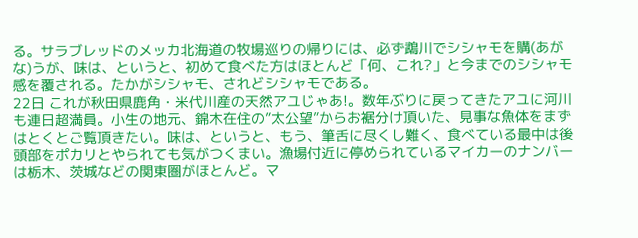る。サラブレッドのメッカ北海道の牧場巡りの帰りには、必ず鵡川でシシャモを購(あがな)うが、味は、というと、初めて食べた方はほとんど「何、これ?」と今までのシシャモ感を覆される。たかがシシャモ、されどシシャモである。
22日 これが秋田県鹿角・米代川産の天然アユじゃあ!。数年ぶりに戻ってきたアユに河川も連日超満員。小生の地元、錦木在住の”太公望”からお裾分け頂いた、見事な魚体をまずはとくとご覧頂きたい。味は、というと、もう、筆舌に尽くし難く、食べている最中は後頭部をポカリとやられても気がつくまい。漁場付近に停められているマイカーのナンバーは栃木、茨城などの関東圏がほとんど。マ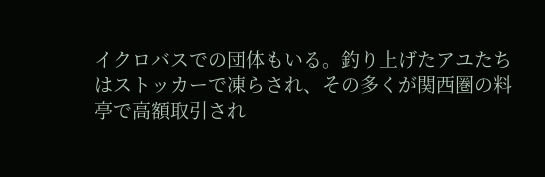イクロバスでの団体もいる。釣り上げたアユたちはストッカーで凍らされ、その多くが関西圏の料亭で高額取引され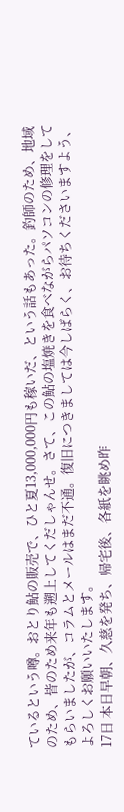ているという噂。おとり鮎の販売で、ひと夏13,000,000円も稼いだ、という話もあった。釣師のため、地域のため、皆のため来年も遡上してくだしゃんせ。さて、この鮎の塩焼きを食べながらパソコンの修理をしてもらいましたが、コラムとメールはまだ不通。復旧につきましては今しばらく、お待ちくださいますよう、よろしくお願いいたします。
17日 本日早朝、久慈を発ち、帰宅後、各紙を眺め昨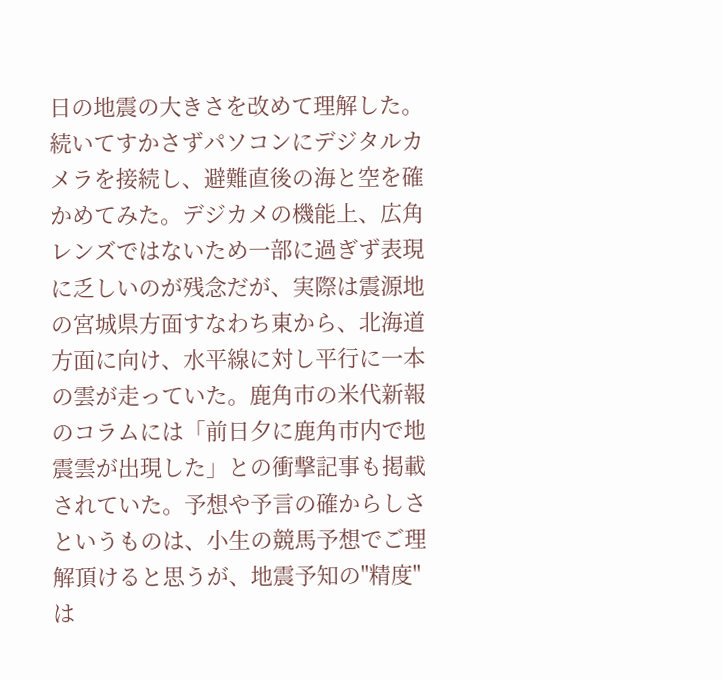日の地震の大きさを改めて理解した。続いてすかさずパソコンにデジタルカメラを接続し、避難直後の海と空を確かめてみた。デジカメの機能上、広角レンズではないため一部に過ぎず表現に乏しいのが残念だが、実際は震源地の宮城県方面すなわち東から、北海道方面に向け、水平線に対し平行に一本の雲が走っていた。鹿角市の米代新報のコラムには「前日夕に鹿角市内で地震雲が出現した」との衝撃記事も掲載されていた。予想や予言の確からしさというものは、小生の競馬予想でご理解頂けると思うが、地震予知の"精度"は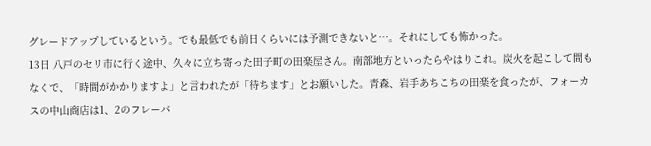グレードアップしているという。でも最低でも前日くらいには予測できないと…。それにしても怖かった。
13日 八戸のセリ市に行く途中、久々に立ち寄った田子町の田楽屋さん。南部地方といったらやはりこれ。炭火を起こして間もなくで、「時間がかかりますよ」と言われたが「待ちます」とお願いした。青森、岩手あちこちの田楽を食ったが、フォーカスの中山商店は1、2のフレーバ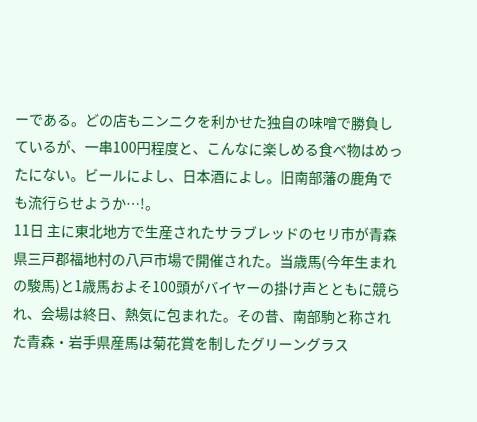ーである。どの店もニンニクを利かせた独自の味噌で勝負しているが、一串100円程度と、こんなに楽しめる食べ物はめったにない。ビールによし、日本酒によし。旧南部藩の鹿角でも流行らせようか…!。
11日 主に東北地方で生産されたサラブレッドのセリ市が青森県三戸郡福地村の八戸市場で開催された。当歳馬(今年生まれの駿馬)と1歳馬およそ100頭がバイヤーの掛け声とともに競られ、会場は終日、熱気に包まれた。その昔、南部駒と称された青森・岩手県産馬は菊花賞を制したグリーングラス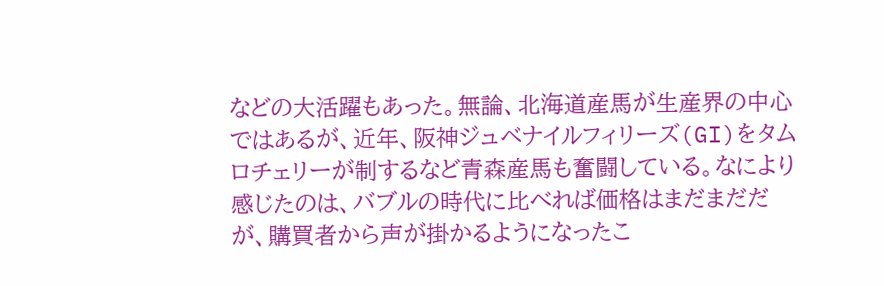などの大活躍もあった。無論、北海道産馬が生産界の中心ではあるが、近年、阪神ジュベナイルフィリーズ(GI)をタムロチェリーが制するなど青森産馬も奮闘している。なにより感じたのは、バブルの時代に比べれば価格はまだまだだが、購買者から声が掛かるようになったこ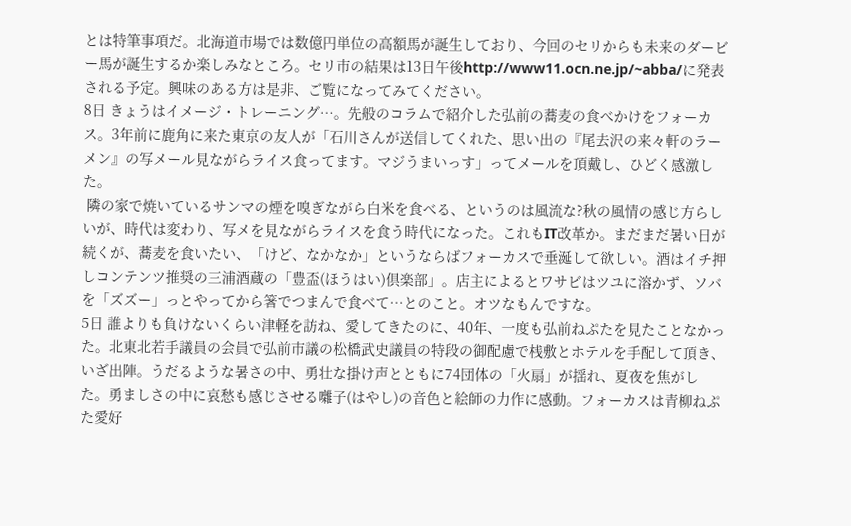とは特筆事項だ。北海道市場では数億円単位の高額馬が誕生しており、今回のセリからも未来のダービー馬が誕生するか楽しみなところ。セリ市の結果は13日午後http://www11.ocn.ne.jp/~abba/に発表される予定。興味のある方は是非、ご覧になってみてください。
8日 きょうはイメージ・トレーニング…。先般のコラムで紹介した弘前の蕎麦の食べかけをフォーカス。3年前に鹿角に来た東京の友人が「石川さんが送信してくれた、思い出の『尾去沢の来々軒のラーメン』の写メール見ながらライス食ってます。マジうまいっす」ってメールを頂戴し、ひどく感激した。
 隣の家で焼いているサンマの煙を嗅ぎながら白米を食べる、というのは風流な?秋の風情の感じ方らしいが、時代は変わり、写メを見ながらライスを食う時代になった。これもIT改革か。まだまだ暑い日が続くが、蕎麦を食いたい、「けど、なかなか」というならばフォーカスで垂涎して欲しい。酒はイチ押しコンテンツ推奨の三浦酒蔵の「豊盃(ほうはい)倶楽部」。店主によるとワサビはツユに溶かず、ソバを「ズズー」っとやってから箸でつまんで食べて…とのこと。オツなもんですな。
5日 誰よりも負けないくらい津軽を訪ね、愛してきたのに、40年、一度も弘前ねぷたを見たことなかった。北東北若手議員の会員で弘前市議の松橋武史議員の特段の御配慮で桟敷とホテルを手配して頂き、いざ出陣。うだるような暑さの中、勇壮な掛け声とともに74団体の「火扇」が揺れ、夏夜を焦がした。勇ましさの中に哀愁も感じさせる囃子(はやし)の音色と絵師の力作に感動。フォーカスは青柳ねぷた愛好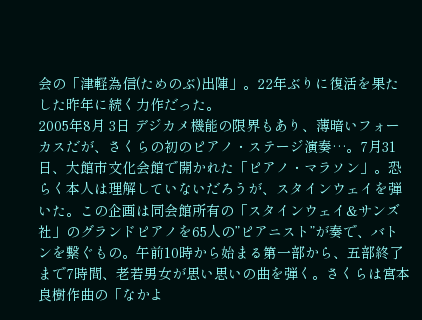会の「津軽為信(ためのぶ)出陣」。22年ぶりに復活を果たした昨年に続く力作だった。
2005年8月 3日 デジカメ機能の限界もあり、薄暗いフォーカスだが、さくらの初のピアノ・ステージ演奏…。7月31日、大館市文化会館で開かれた「ピアノ・マラソン」。恐らく本人は理解していないだろうが、スタインウェイを弾いた。この企画は同会館所有の「スタインウェイ&サンズ社」のグランドピアノを65人の”ピアニスト”が奏で、バトンを繋ぐもの。午前10時から始まる第一部から、五部終了まで7時間、老若男女が思い思いの曲を弾く。さくらは宮本良樹作曲の「なかよ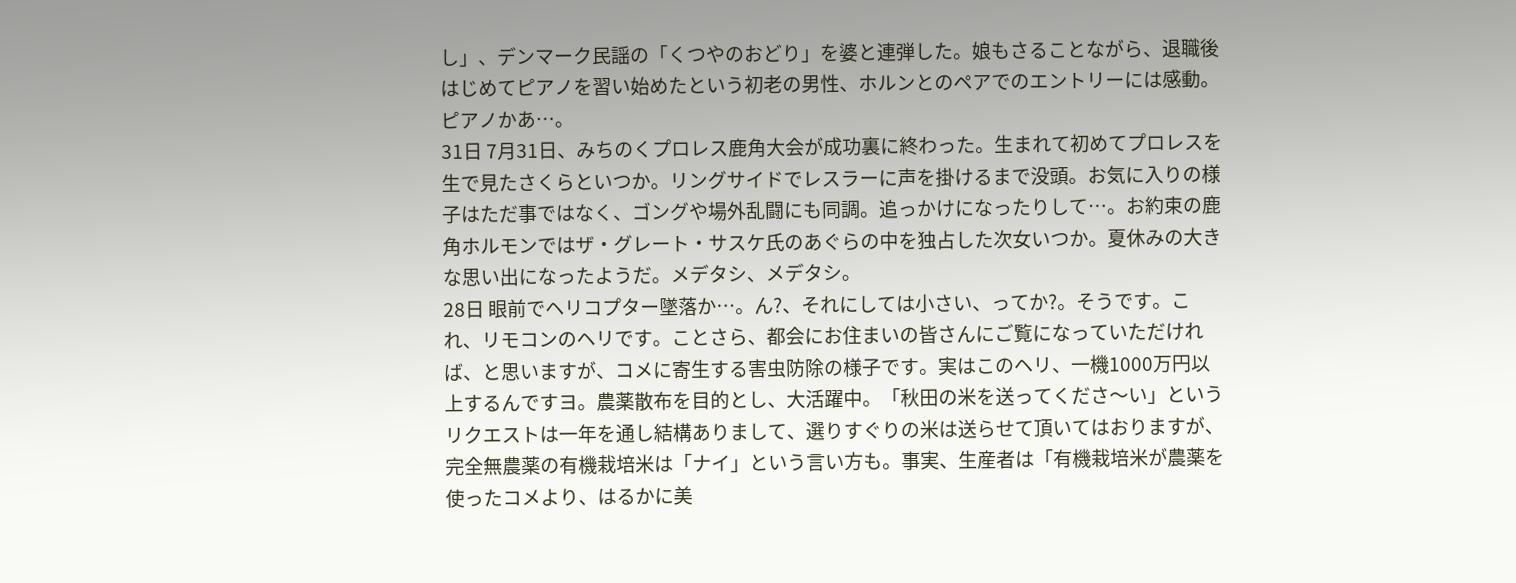し」、デンマーク民謡の「くつやのおどり」を婆と連弾した。娘もさることながら、退職後はじめてピアノを習い始めたという初老の男性、ホルンとのペアでのエントリーには感動。ピアノかあ…。
31日 7月31日、みちのくプロレス鹿角大会が成功裏に終わった。生まれて初めてプロレスを生で見たさくらといつか。リングサイドでレスラーに声を掛けるまで没頭。お気に入りの様子はただ事ではなく、ゴングや場外乱闘にも同調。追っかけになったりして…。お約束の鹿角ホルモンではザ・グレート・サスケ氏のあぐらの中を独占した次女いつか。夏休みの大きな思い出になったようだ。メデタシ、メデタシ。
28日 眼前でヘリコプター墜落か…。ん?、それにしては小さい、ってか?。そうです。これ、リモコンのヘリです。ことさら、都会にお住まいの皆さんにご覧になっていただければ、と思いますが、コメに寄生する害虫防除の様子です。実はこのヘリ、一機1000万円以上するんですヨ。農薬散布を目的とし、大活躍中。「秋田の米を送ってくださ〜い」というリクエストは一年を通し結構ありまして、選りすぐりの米は送らせて頂いてはおりますが、完全無農薬の有機栽培米は「ナイ」という言い方も。事実、生産者は「有機栽培米が農薬を使ったコメより、はるかに美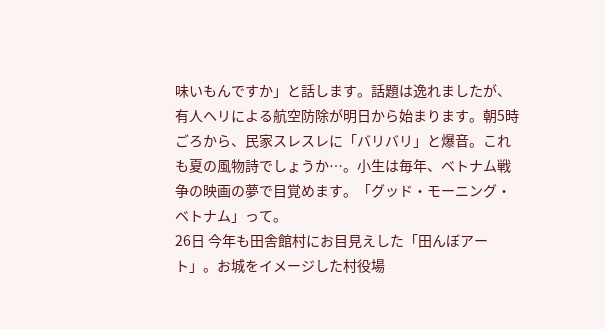味いもんですか」と話します。話題は逸れましたが、有人ヘリによる航空防除が明日から始まります。朝5時ごろから、民家スレスレに「バリバリ」と爆音。これも夏の風物詩でしょうか…。小生は毎年、ベトナム戦争の映画の夢で目覚めます。「グッド・モーニング・ベトナム」って。
26日 今年も田舎館村にお目見えした「田んぼアート」。お城をイメージした村役場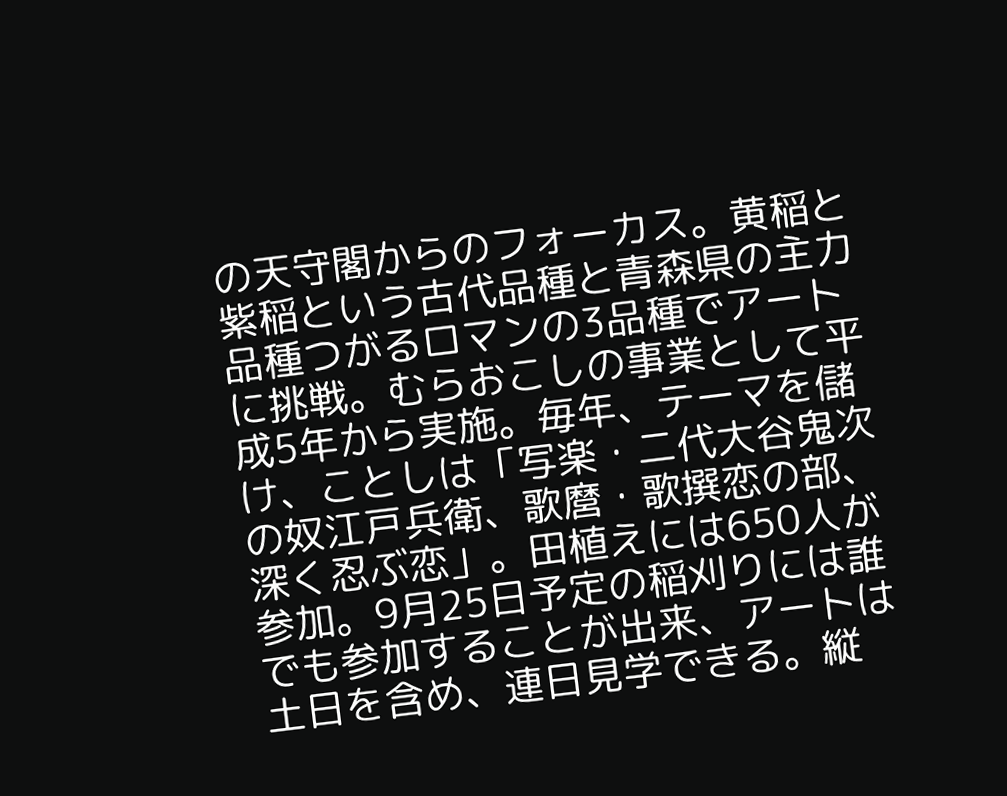の天守閣からのフォーカス。黄稲と紫稲という古代品種と青森県の主力品種つがるロマンの3品種でアートに挑戦。むらおこしの事業として平成5年から実施。毎年、テーマを儲け、ことしは「写楽・二代大谷鬼次の奴江戸兵衛、歌麿・歌撰恋の部、深く忍ぶ恋」。田植えには650人が参加。9月25日予定の稲刈りには誰でも参加することが出来、アートは土日を含め、連日見学できる。縦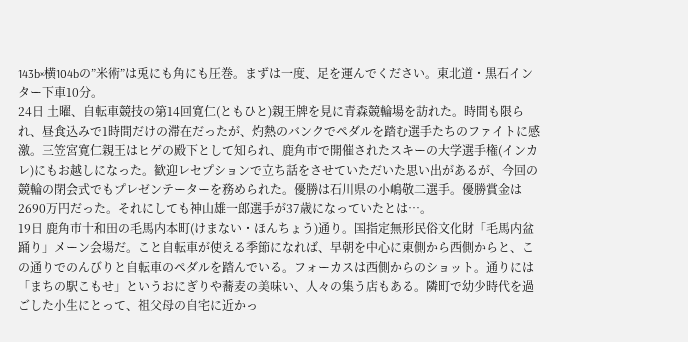143b×横104bの”米術”は兎にも角にも圧巻。まずは一度、足を運んでください。東北道・黒石インター下車10分。
24日 土曜、自転車競技の第14回寛仁(ともひと)親王牌を見に青森競輪場を訪れた。時間も限られ、昼食込みで1時間だけの滞在だったが、灼熱のバンクでペダルを踏む選手たちのファイトに感激。三笠宮寛仁親王はヒゲの殿下として知られ、鹿角市で開催されたスキーの大学選手権(インカレ)にもお越しになった。歓迎レセプションで立ち話をさせていただいた思い出があるが、今回の競輪の閉会式でもプレゼンテーターを務められた。優勝は石川県の小嶋敬二選手。優勝賞金は2690万円だった。それにしても神山雄一郎選手が37歳になっていたとは…。
19日 鹿角市十和田の毛馬内本町(けまない・ほんちょう)通り。国指定無形民俗文化財「毛馬内盆踊り」メーン会場だ。こと自転車が使える季節になれば、早朝を中心に東側から西側からと、この通りでのんびりと自転車のペダルを踏んでいる。フォーカスは西側からのショット。通りには「まちの駅こもせ」というおにぎりや蕎麦の美味い、人々の集う店もある。隣町で幼少時代を過ごした小生にとって、祖父母の自宅に近かっ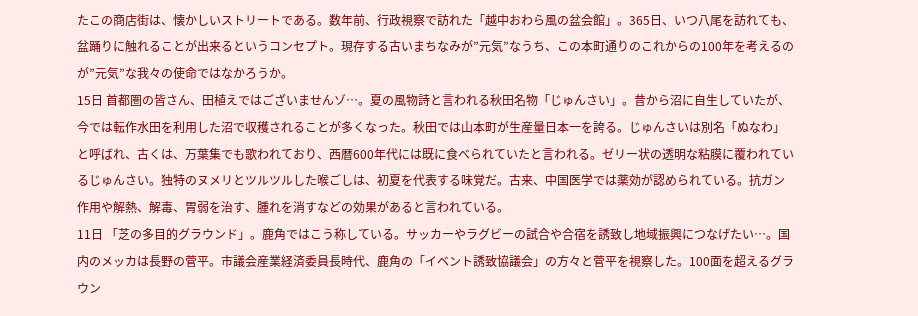たこの商店街は、懐かしいストリートである。数年前、行政視察で訪れた「越中おわら風の盆会館」。365日、いつ八尾を訪れても、盆踊りに触れることが出来るというコンセプト。現存する古いまちなみが”元気”なうち、この本町通りのこれからの100年を考えるのが”元気”な我々の使命ではなかろうか。
15日 首都圏の皆さん、田植えではございませんゾ…。夏の風物詩と言われる秋田名物「じゅんさい」。昔から沼に自生していたが、今では転作水田を利用した沼で収穫されることが多くなった。秋田では山本町が生産量日本一を誇る。じゅんさいは別名「ぬなわ」と呼ばれ、古くは、万葉集でも歌われており、西暦600年代には既に食べられていたと言われる。ゼリー状の透明な粘膜に覆われているじゅんさい。独特のヌメリとツルツルした喉ごしは、初夏を代表する味覚だ。古来、中国医学では薬効が認められている。抗ガン作用や解熱、解毒、胃弱を治す、腫れを消すなどの効果があると言われている。
11日 「芝の多目的グラウンド」。鹿角ではこう称している。サッカーやラグビーの試合や合宿を誘致し地域振興につなげたい…。国内のメッカは長野の菅平。市議会産業経済委員長時代、鹿角の「イベント誘致協議会」の方々と菅平を視察した。100面を超えるグラウン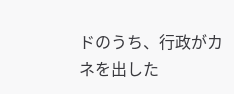ドのうち、行政がカネを出した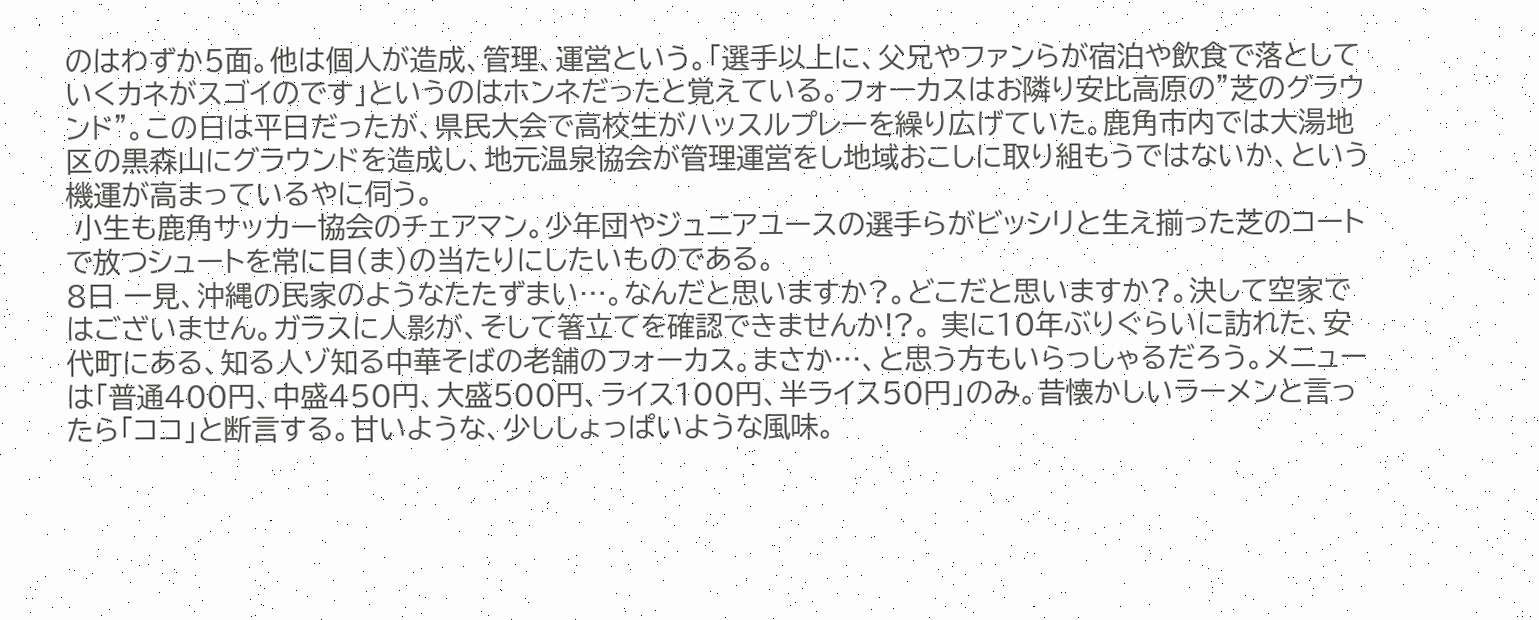のはわずか5面。他は個人が造成、管理、運営という。「選手以上に、父兄やファンらが宿泊や飲食で落としていくカネがスゴイのです」というのはホンネだったと覚えている。フォーカスはお隣り安比高原の”芝のグラウンド”。この日は平日だったが、県民大会で高校生がハッスルプレーを繰り広げていた。鹿角市内では大湯地区の黒森山にグラウンドを造成し、地元温泉協会が管理運営をし地域おこしに取り組もうではないか、という機運が高まっているやに伺う。
 小生も鹿角サッカー協会のチェアマン。少年団やジュニアユースの選手らがビッシリと生え揃った芝のコートで放つシュートを常に目(ま)の当たりにしたいものである。
8日 一見、沖縄の民家のようなたたずまい…。なんだと思いますか?。どこだと思いますか?。決して空家ではございません。ガラスに人影が、そして箸立てを確認できませんか!?。 実に10年ぶりぐらいに訪れた、安代町にある、知る人ゾ知る中華そばの老舗のフォーカス。まさか…、と思う方もいらっしゃるだろう。メニューは「普通400円、中盛450円、大盛500円、ライス100円、半ライス50円」のみ。昔懐かしいラーメンと言ったら「ココ」と断言する。甘いような、少ししょっぱいような風味。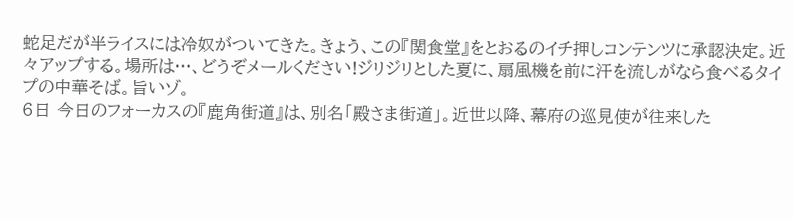蛇足だが半ライスには冷奴がついてきた。きょう、この『関食堂』をとおるのイチ押しコンテンツに承認決定。近々アップする。場所は…、どうぞメールください!ジリジリとした夏に、扇風機を前に汗を流しがなら食べるタイプの中華そば。旨いゾ。
6日 今日のフォーカスの『鹿角街道』は、別名「殿さま街道」。近世以降、幕府の巡見使が往来した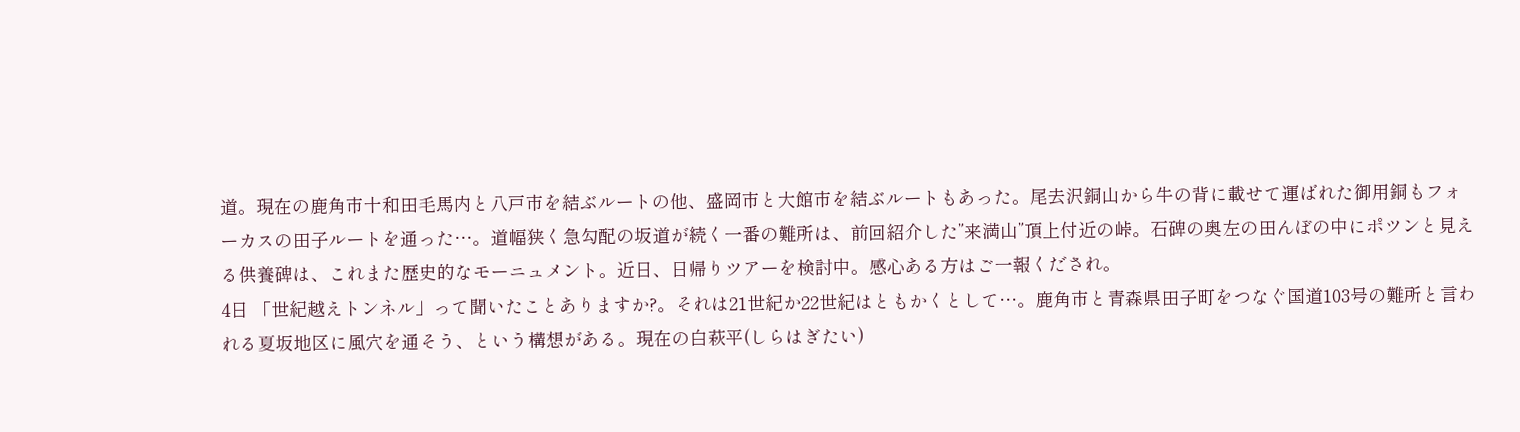道。現在の鹿角市十和田毛馬内と八戸市を結ぶルートの他、盛岡市と大館市を結ぶルートもあった。尾去沢銅山から牛の背に載せて運ばれた御用銅もフォーカスの田子ルートを通った…。道幅狭く急勾配の坂道が続く一番の難所は、前回紹介した”来満山”頂上付近の峠。石碑の奥左の田んぼの中にポツンと見える供養碑は、これまた歴史的なモーニュメント。近日、日帰りツアーを検討中。感心ある方はご一報くだされ。
4日 「世紀越えトンネル」って聞いたことありますか?。それは21世紀か22世紀はともかくとして…。鹿角市と青森県田子町をつなぐ国道103号の難所と言われる夏坂地区に風穴を通そう、という構想がある。現在の白萩平(しらはぎたい)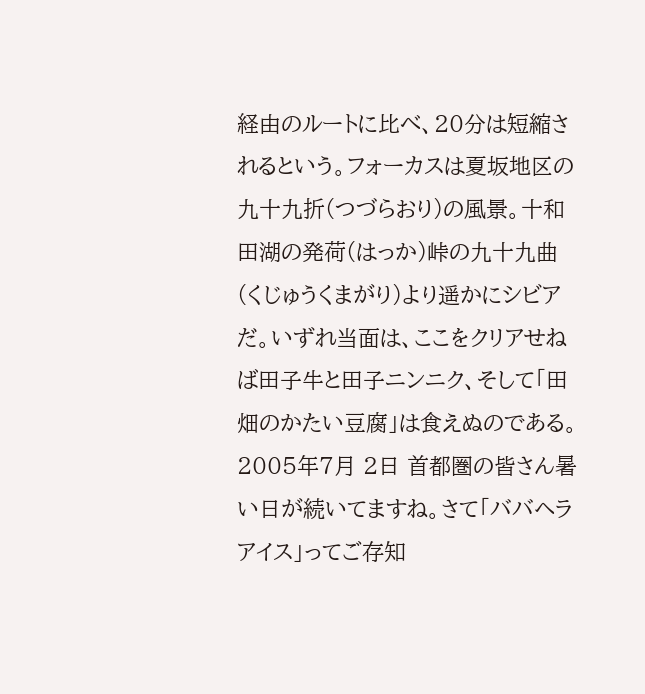経由のルートに比べ、20分は短縮されるという。フォーカスは夏坂地区の九十九折(つづらおり)の風景。十和田湖の発荷(はっか)峠の九十九曲(くじゅうくまがり)より遥かにシビアだ。いずれ当面は、ここをクリアせねば田子牛と田子ニンニク、そして「田畑のかたい豆腐」は食えぬのである。
2005年7月 2日 首都圏の皆さん暑い日が続いてますね。さて「ババヘラアイス」ってご存知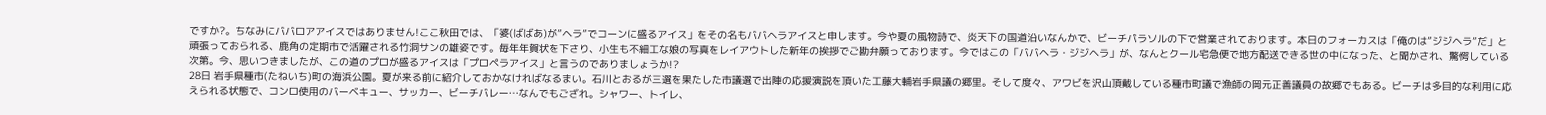ですか?。ちなみにババロアアイスではありません!ここ秋田では、「婆(ばばあ)が”ヘラ”でコーンに盛るアイス」をその名もババヘラアイスと申します。今や夏の風物詩で、炎天下の国道沿いなんかで、ビーチパラソルの下で営業されております。本日のフォーカスは「俺のは”ジジヘラ”だ」と頑張っておられる、鹿角の定期市で活躍される竹洞サンの雄姿です。毎年年賀状を下さり、小生も不細工な娘の写真をレイアウトした新年の挨拶でご勘弁願っております。今ではこの「ババヘラ・ジジヘラ」が、なんとクール宅急便で地方配送できる世の中になった、と聞かされ、驚愕している次第。今、思いつきましたが、この道のプロが盛るアイスは「プロペラアイス」と言うのでありましょうか!?
28日 岩手県種市(たねいち)町の海浜公園。夏が来る前に紹介しておかなければなるまい。石川とおるが三選を果たした市議選で出陣の応援演説を頂いた工藤大輔岩手県議の郷里。そして度々、アワビを沢山頂戴している種市町議で漁師の岡元正善議員の故郷でもある。ビーチは多目的な利用に応えられる状態で、コンロ使用のバーベキュー、サッカー、ビーチバレー…なんでもござれ。シャワー、トイレ、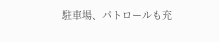駐車場、パトロールも充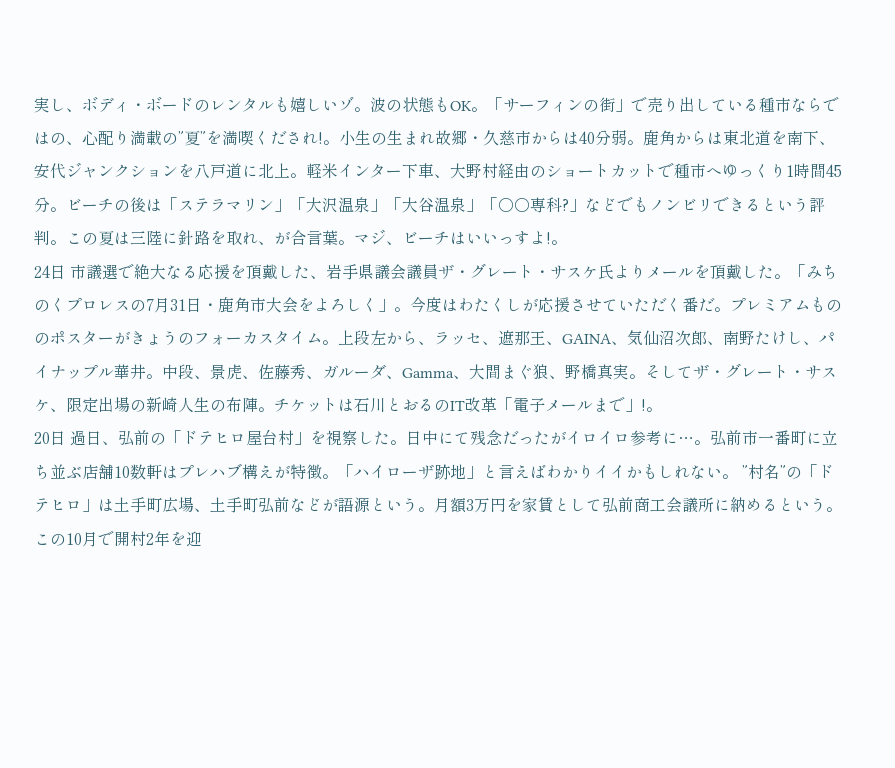実し、ボディ・ボードのレンタルも嬉しいゾ。波の状態もOK。「サーフィンの街」で売り出している種市ならではの、心配り満載の”夏”を満喫くだされ!。小生の生まれ故郷・久慈市からは40分弱。鹿角からは東北道を南下、安代ジャンクションを八戸道に北上。軽米インター下車、大野村経由のショートカットで種市へゆっくり1時間45分。ビーチの後は「ステラマリン」「大沢温泉」「大谷温泉」「○○専科?」などでもノンビリできるという評判。この夏は三陸に針路を取れ、が合言葉。マジ、ビーチはいいっすよ!。
24日 市議選で絶大なる応援を頂戴した、岩手県議会議員ザ・グレート・サスケ氏よりメールを頂戴した。「みちのくプロレスの7月31日・鹿角市大会をよろしく」。今度はわたくしが応援させていただく番だ。プレミアムもののポスターがきょうのフォーカスタイム。上段左から、ラッセ、遮那王、GAINA、気仙沼次郎、南野たけし、パイナップル華井。中段、景虎、佐藤秀、ガルーダ、Gamma、大間まぐ狼、野橋真実。そしてザ・グレート・サスケ、限定出場の新崎人生の布陣。チケットは石川とおるのIT改革「電子メールまで」!。
20日 過日、弘前の「ドテヒロ屋台村」を視察した。日中にて残念だったがイロイロ参考に…。弘前市一番町に立ち並ぶ店舗10数軒はプレハブ構えが特徴。「ハイローザ跡地」と言えばわかりイイかもしれない。 ”村名”の「ドテヒロ」は土手町広場、土手町弘前などが語源という。月額3万円を家賃として弘前商工会議所に納めるという。この10月で開村2年を迎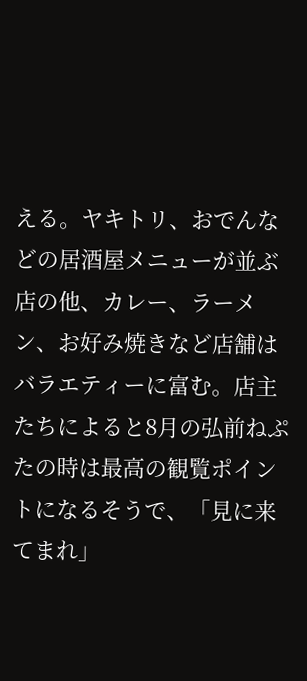える。ヤキトリ、おでんなどの居酒屋メニューが並ぶ店の他、カレー、ラーメン、お好み焼きなど店舗はバラエティーに富む。店主たちによると8月の弘前ねぷたの時は最高の観覧ポイントになるそうで、「見に来てまれ」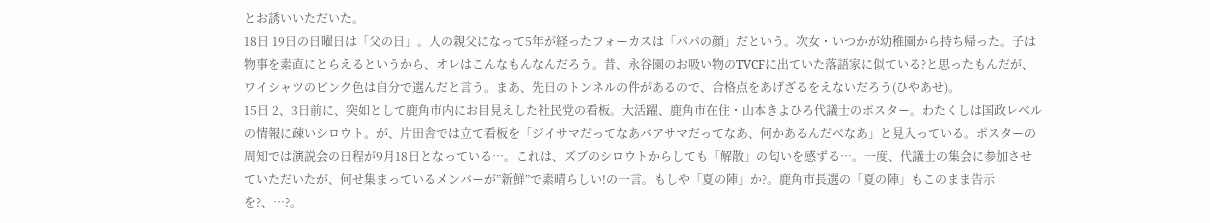とお誘いいただいた。
18日 19日の日曜日は「父の日」。人の親父になって5年が経ったフォーカスは「パパの顔」だという。次女・いつかが幼稚園から持ち帰った。子は物事を素直にとらえるというから、オレはこんなもんなんだろう。昔、永谷園のお吸い物のTVCFに出ていた落語家に似ている?と思ったもんだが、ワイシャツのピンク色は自分で選んだと言う。まあ、先日のトンネルの件があるので、合格点をあげざるをえないだろう(ひやあせ)。
15日 2、3日前に、突如として鹿角市内にお目見えした社民党の看板。大活躍、鹿角市在住・山本きよひろ代議士のポスター。わたくしは国政レベルの情報に疎いシロウト。が、片田舎では立て看板を「ジイサマだってなあバアサマだってなあ、何かあるんだべなあ」と見入っている。ポスターの周知では演説会の日程が9月18日となっている…。これは、ズブのシロウトからしても「解散」の匂いを感ずる…。一度、代議士の集会に参加させていただいたが、何せ集まっているメンバーが”新鮮”で素晴らしい!の一言。もしや「夏の陣」か?。鹿角市長選の「夏の陣」もこのまま告示を?、…?。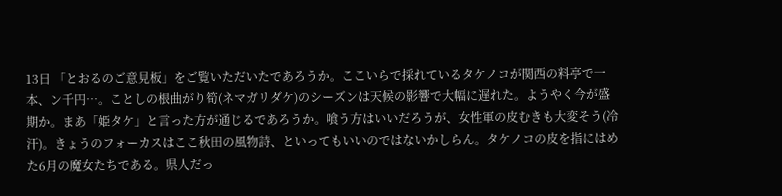13日 「とおるのご意見板」をご覧いただいたであろうか。ここいらで採れているタケノコが関西の料亭で一本、ン千円…。ことしの根曲がり筍(ネマガリダケ)のシーズンは天候の影響で大幅に遅れた。ようやく今が盛期か。まあ「姫タケ」と言った方が通じるであろうか。喰う方はいいだろうが、女性軍の皮むきも大変そう(冷汗)。きょうのフォーカスはここ秋田の風物詩、といってもいいのではないかしらん。タケノコの皮を指にはめた6月の魔女たちである。県人だっ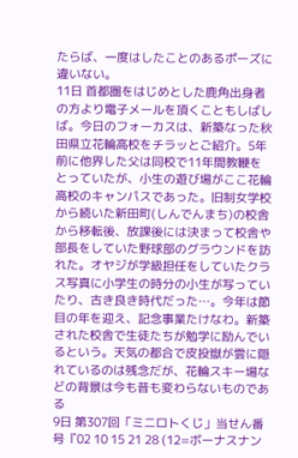たらば、一度はしたことのあるポーズに違いない。
11日 首都圏をはじめとした鹿角出身者の方より電子メールを頂くこともしばしば。今日のフォーカスは、新築なった秋田県立花輪高校をチラッとご紹介。5年前に他界した父は同校で11年間教鞭をとっていたが、小生の遊び場がここ花輪高校のキャンパスであった。旧制女学校から続いた新田町(しんでんまち)の校舎から移転後、放課後には決まって校舎や部長をしていた野球部のグラウンドを訪れた。オヤジが学級担任をしていたクラス写真に小学生の時分の小生が写っていたり、古き良き時代だった…。今年は節目の年を迎え、記念事業たけなわ。新築された校舎で生徒たちが勉学に励んでいるという。天気の都合で皮投嶽が雲に隠れているのは残念だが、花輪スキー場などの背景は今も昔も変わらないものである
9日 第307回「ミニロトくじ」当せん番号『02 10 15 21 28 (12=ボーナスナン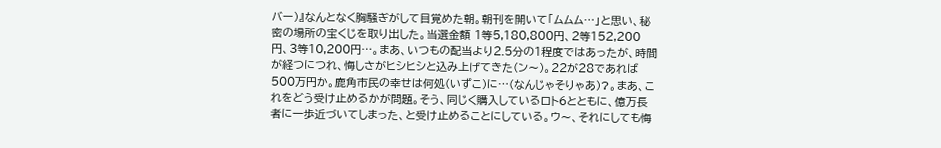バー)』なんとなく胸騒ぎがして目覚めた朝。朝刊を開いて「ムムム…」と思い、秘密の場所の宝くじを取り出した。当選金額 1等5,180,800円、2等152,200円、3等10,200円…。まあ、いつもの配当より2.5分の1程度ではあったが、時間が経つにつれ、悔しさがヒシヒシと込み上げてきた(ン〜)。22が28であれば500万円か。鹿角市民の幸せは何処(いずこ)に…(なんじゃそりゃあ)?。まあ、これをどう受け止めるかが問題。そう、同じく購入しているロト6とともに、億万長者に一歩近づいてしまった、と受け止めることにしている。ウ〜、それにしても悔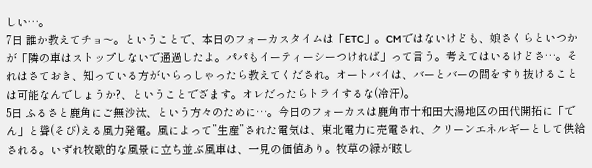しい…。
7日 誰か教えてチョ〜。ということで、本日のフォーカスタイムは「ETC」。CMではないけども、娘さくらといつかが「隣の車はストップしないで通過したよ。パパもイーティーシーつければ」って言う。考えてはいるけどさ…。それはさておき、知っている方がいらっしゃったら教えてくだされ。オートバイは、バーとバーの間をすり抜けることは可能なんでしょうか?、ということでざます。オレだったらトライするな(冷汗)。
5日 ふるさと鹿角にご無沙汰、という方々のために…。今日のフォーカスは鹿角市十和田大湯地区の田代開拓に「でん」と聳(そび)える風力発電。風によって”生産”された電気は、東北電力に売電され、クリーンエネルギーとして供給される。いずれ牧歌的な風景に立ち並ぶ風車は、一見の価値あり。牧草の緑が眩し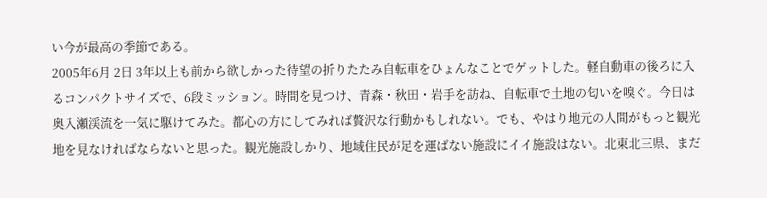い今が最高の季節である。
2005年6月 2日 3年以上も前から欲しかった待望の折りたたみ自転車をひょんなことでゲットした。軽自動車の後ろに入るコンパクトサイズで、6段ミッション。時間を見つけ、青森・秋田・岩手を訪ね、自転車で土地の匂いを嗅ぐ。今日は奥入瀬渓流を一気に駆けてみた。都心の方にしてみれば贅沢な行動かもしれない。でも、やはり地元の人間がもっと観光地を見なければならないと思った。観光施設しかり、地域住民が足を運ばない施設にイイ施設はない。北東北三県、まだ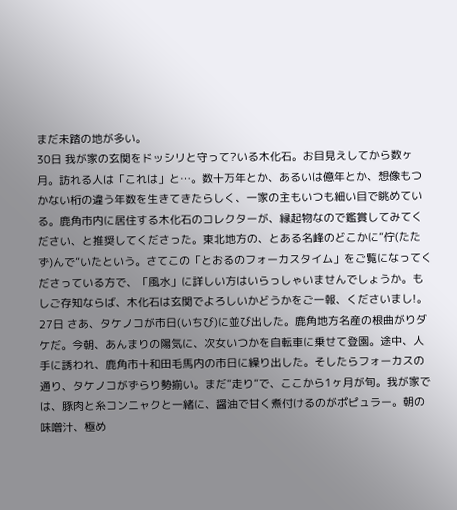まだ未踏の地が多い。
30日 我が家の玄関をドッシリと守って?いる木化石。お目見えしてから数ヶ月。訪れる人は「これは」と…。数十万年とか、あるいは億年とか、想像もつかない桁の違う年数を生きてきたらしく、一家の主もいつも細い目で眺めている。鹿角市内に居住する木化石のコレクターが、縁起物なので鑑賞してみてください、と推奨してくださった。東北地方の、とある名峰のどこかに”佇(たたず)んで”いたという。さてこの「とおるのフォーカスタイム」をご覧になってくださっている方で、「風水」に詳しい方はいらっしゃいませんでしょうか。もしご存知ならば、木化石は玄関でよろしいかどうかをご一報、くださいまし!。
27日 さあ、タケノコが市日(いちび)に並び出した。鹿角地方名産の根曲がりダケだ。今朝、あんまりの陽気に、次女いつかを自転車に乗せて登園。途中、人手に誘われ、鹿角市十和田毛馬内の市日に繰り出した。そしたらフォーカスの通り、タケノコがずらり勢揃い。まだ”走り”で、ここから1ヶ月が旬。我が家では、豚肉と糸コンニャクと一緒に、醤油で甘く煮付けるのがポピュラー。朝の味噌汁、極め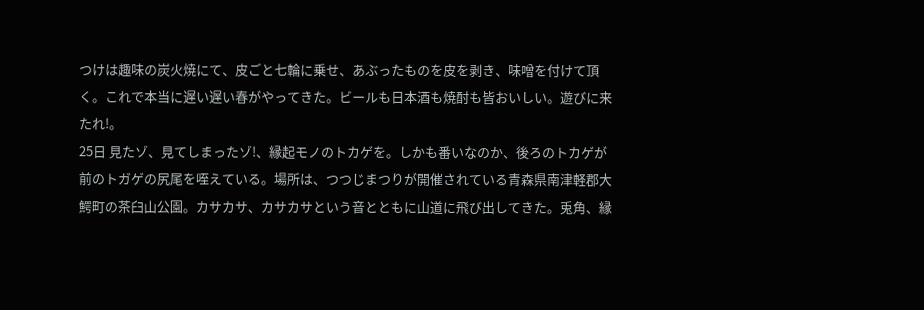つけは趣味の炭火焼にて、皮ごと七輪に乗せ、あぶったものを皮を剥き、味噌を付けて頂く。これで本当に遅い遅い春がやってきた。ビールも日本酒も焼酎も皆おいしい。遊びに来たれ!。
25日 見たゾ、見てしまったゾ!、縁起モノのトカゲを。しかも番いなのか、後ろのトカゲが前のトガゲの尻尾を咥えている。場所は、つつじまつりが開催されている青森県南津軽郡大鰐町の茶臼山公園。カサカサ、カサカサという音とともに山道に飛び出してきた。兎角、縁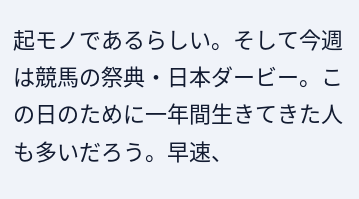起モノであるらしい。そして今週は競馬の祭典・日本ダービー。この日のために一年間生きてきた人も多いだろう。早速、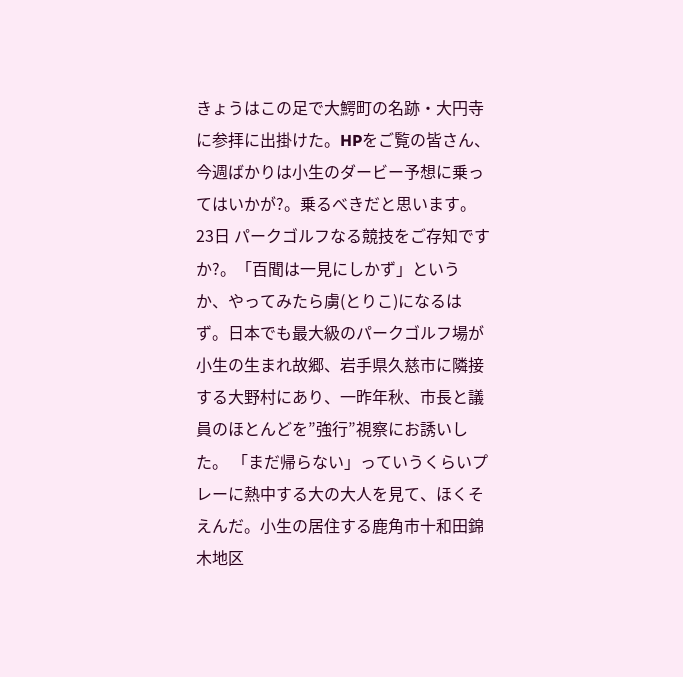きょうはこの足で大鰐町の名跡・大円寺に参拝に出掛けた。HPをご覧の皆さん、今週ばかりは小生のダービー予想に乗ってはいかが?。乗るべきだと思います。
23日 パークゴルフなる競技をご存知ですか?。「百聞は一見にしかず」というか、やってみたら虜(とりこ)になるはず。日本でも最大級のパークゴルフ場が小生の生まれ故郷、岩手県久慈市に隣接する大野村にあり、一昨年秋、市長と議員のほとんどを”強行”視察にお誘いした。 「まだ帰らない」っていうくらいプレーに熱中する大の大人を見て、ほくそえんだ。小生の居住する鹿角市十和田錦木地区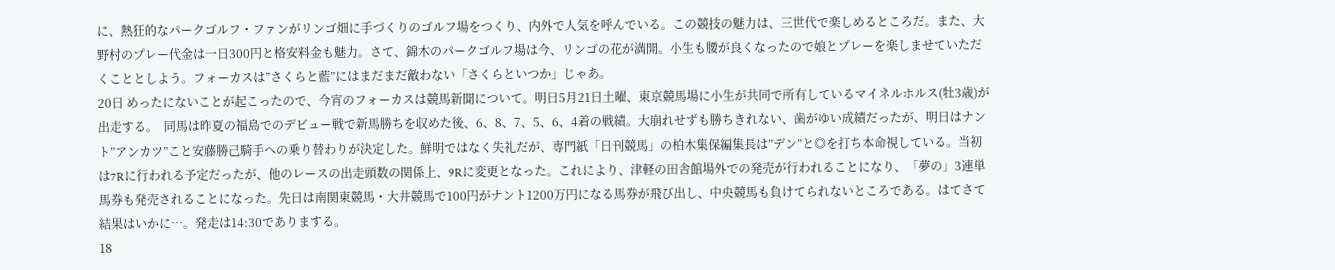に、熱狂的なパークゴルフ・ファンがリンゴ畑に手づくりのゴルフ場をつくり、内外で人気を呼んでいる。この競技の魅力は、三世代で楽しめるところだ。また、大野村のプレー代金は一日300円と格安料金も魅力。さて、錦木のパークゴルフ場は今、リンゴの花が満開。小生も腰が良くなったので娘とプレーを楽しませていただくこととしよう。フォーカスは”さくらと藍”にはまだまだ敵わない「さくらといつか」じゃあ。
20日 めったにないことが起こったので、今宵のフォーカスは競馬新聞について。明日5月21日土曜、東京競馬場に小生が共同で所有しているマイネルホルス(牡3歳)が出走する。  同馬は昨夏の福島でのデビュー戦で新馬勝ちを収めた後、6、8、7、5、6、4着の戦績。大崩れせずも勝ちきれない、歯がゆい成績だったが、明日はナント”アンカツ”こと安藤勝己騎手への乗り替わりが決定した。鮮明ではなく失礼だが、専門紙「日刊競馬」の柏木集保編集長は”デン”と◎を打ち本命視している。当初は7Rに行われる予定だったが、他のレースの出走頭数の関係上、9Rに変更となった。これにより、津軽の田舎館場外での発売が行われることになり、「夢の」3連単馬券も発売されることになった。先日は南関東競馬・大井競馬で100円がナント1200万円になる馬券が飛び出し、中央競馬も負けてられないところである。はてさて結果はいかに…。発走は14:30でありまする。
18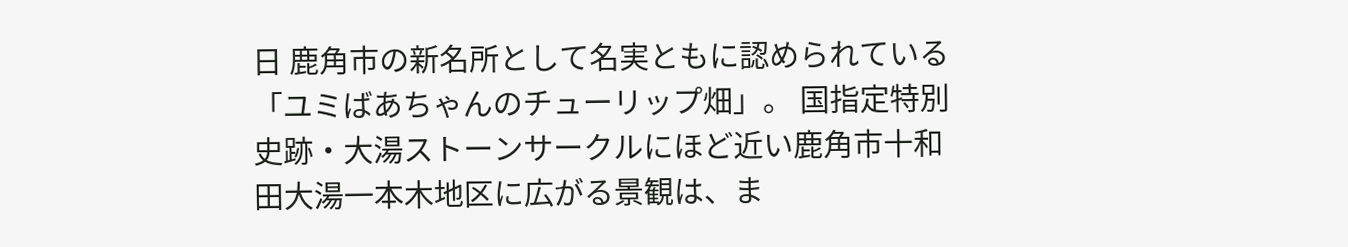日 鹿角市の新名所として名実ともに認められている「ユミばあちゃんのチューリップ畑」。 国指定特別史跡・大湯ストーンサークルにほど近い鹿角市十和田大湯一本木地区に広がる景観は、ま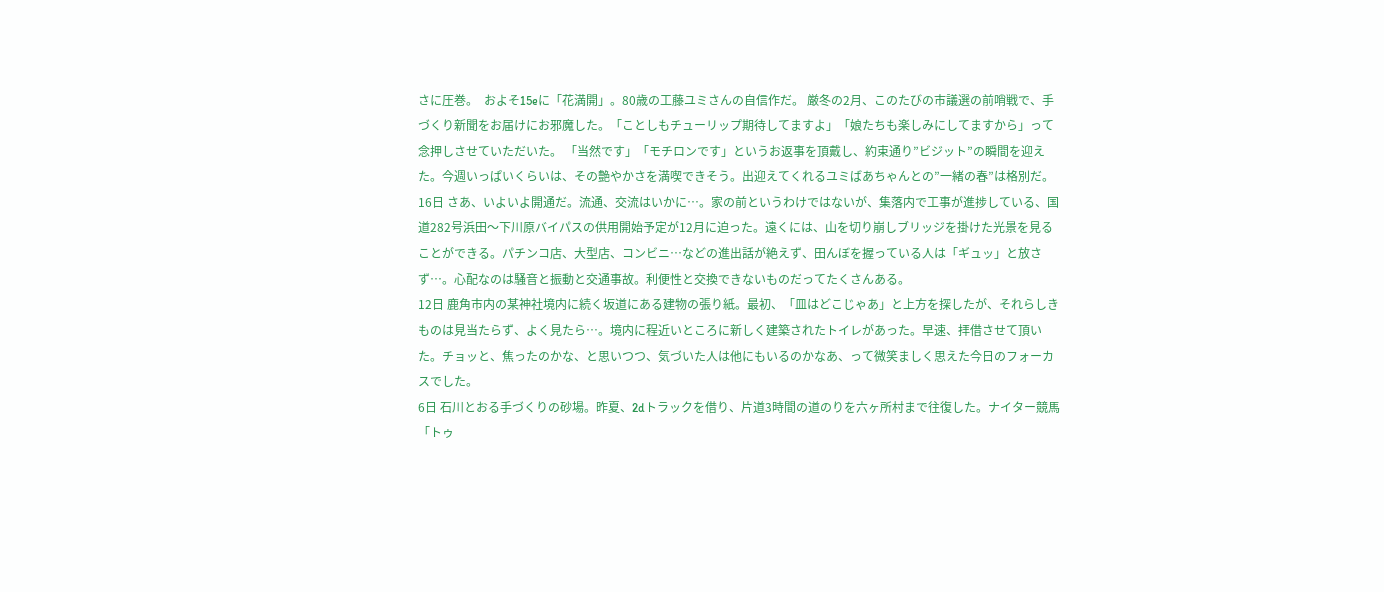さに圧巻。  およそ15eに「花満開」。80歳の工藤ユミさんの自信作だ。 厳冬の2月、このたびの市議選の前哨戦で、手づくり新聞をお届けにお邪魔した。「ことしもチューリップ期待してますよ」「娘たちも楽しみにしてますから」って念押しさせていただいた。 「当然です」「モチロンです」というお返事を頂戴し、約束通り”ビジット”の瞬間を迎えた。今週いっぱいくらいは、その艶やかさを満喫できそう。出迎えてくれるユミばあちゃんとの”一緒の春”は格別だ。
16日 さあ、いよいよ開通だ。流通、交流はいかに…。家の前というわけではないが、集落内で工事が進捗している、国道282号浜田〜下川原バイパスの供用開始予定が12月に迫った。遠くには、山を切り崩しブリッジを掛けた光景を見ることができる。パチンコ店、大型店、コンビニ…などの進出話が絶えず、田んぼを握っている人は「ギュッ」と放さず…。心配なのは騒音と振動と交通事故。利便性と交換できないものだってたくさんある。
12日 鹿角市内の某神社境内に続く坂道にある建物の張り紙。最初、「皿はどこじゃあ」と上方を探したが、それらしきものは見当たらず、よく見たら…。境内に程近いところに新しく建築されたトイレがあった。早速、拝借させて頂いた。チョッと、焦ったのかな、と思いつつ、気づいた人は他にもいるのかなあ、って微笑ましく思えた今日のフォーカスでした。
6日 石川とおる手づくりの砂場。昨夏、2dトラックを借り、片道3時間の道のりを六ヶ所村まで往復した。ナイター競馬「トゥ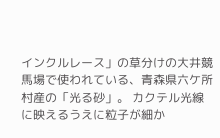インクルレース」の草分けの大井競馬場で使われている、青森県六ケ所村産の「光る砂」。 カクテル光線に映えるうえに粒子が細か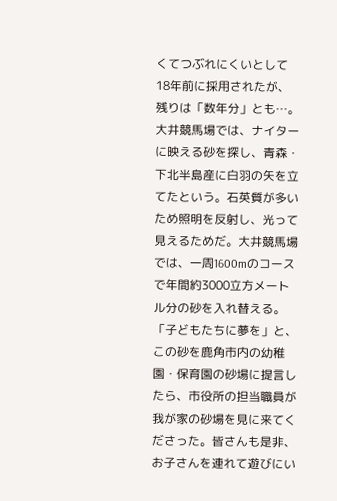くてつぶれにくいとして18年前に採用されたが、残りは「数年分」とも…。大井競馬場では、ナイターに映える砂を探し、青森・下北半島産に白羽の矢を立てたという。石英質が多いため照明を反射し、光って見えるためだ。大井競馬場では、一周1600mのコースで年間約3000立方メートル分の砂を入れ替える。「子どもたちに夢を」と、この砂を鹿角市内の幼稚園・保育園の砂場に提言したら、市役所の担当職員が我が家の砂場を見に来てくださった。皆さんも是非、お子さんを連れて遊びにい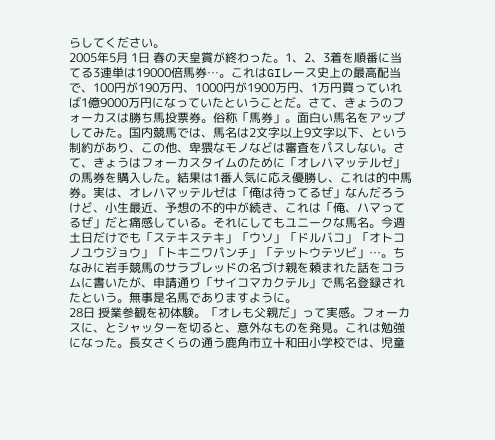らしてください。
2005年5月 1日 春の天皇賞が終わった。1、2、3着を順番に当てる3連単は19000倍馬券…。これはGIレース史上の最高配当で、100円が190万円、1000円が1900万円、1万円買っていれば1億9000万円になっていたということだ。さて、きょうのフォーカスは勝ち馬投票券。俗称「馬券」。面白い馬名をアップしてみた。国内競馬では、馬名は2文字以上9文字以下、という制約があり、この他、卑猥なモノなどは審査をパスしない。さて、きょうはフォーカスタイムのために「オレハマッテルゼ」の馬券を購入した。結果は1番人気に応え優勝し、これは的中馬券。実は、オレハマッテルゼは「俺は待ってるぜ」なんだろうけど、小生最近、予想の不的中が続き、これは「俺、ハマってるぜ」だと痛感している。それにしてもユニークな馬名。今週土日だけでも「ステキステキ」「ウソ」「ドルバコ」「オトコノユウジョウ」「トキニワパンチ」「テットウテツビ」…。ちなみに岩手競馬のサラブレッドの名づけ親を頼まれた話をコラムに書いたが、申請通り「サイコマカクテル」で馬名登録されたという。無事是名馬でありますように。
28日 授業参観を初体験。「オレも父親だ」って実感。フォーカスに、とシャッターを切ると、意外なものを発見。これは勉強になった。長女さくらの通う鹿角市立十和田小学校では、児童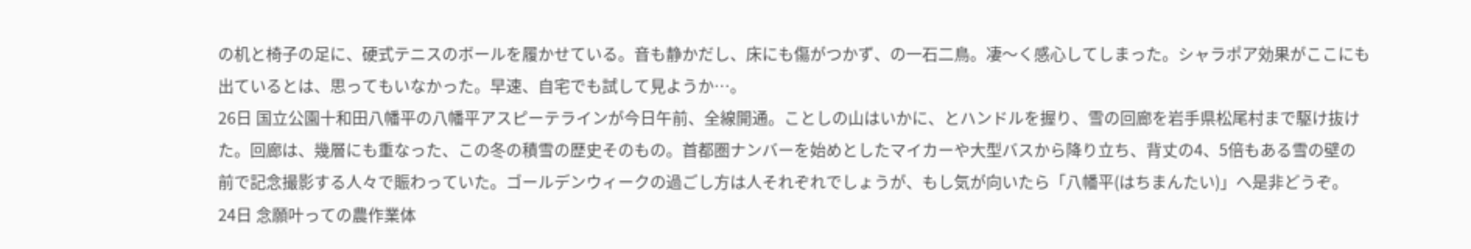の机と椅子の足に、硬式テニスのボールを履かせている。音も静かだし、床にも傷がつかず、の一石二鳥。凄〜く感心してしまった。シャラポア効果がここにも出ているとは、思ってもいなかった。早速、自宅でも試して見ようか…。
26日 国立公園十和田八幡平の八幡平アスピーテラインが今日午前、全線開通。ことしの山はいかに、とハンドルを握り、雪の回廊を岩手県松尾村まで駆け抜けた。回廊は、幾層にも重なった、この冬の積雪の歴史そのもの。首都圏ナンバーを始めとしたマイカーや大型バスから降り立ち、背丈の4、5倍もある雪の壁の前で記念撮影する人々で賑わっていた。ゴールデンウィークの過ごし方は人それぞれでしょうが、もし気が向いたら「八幡平(はちまんたい)」へ是非どうぞ。
24日 念願叶っての農作業体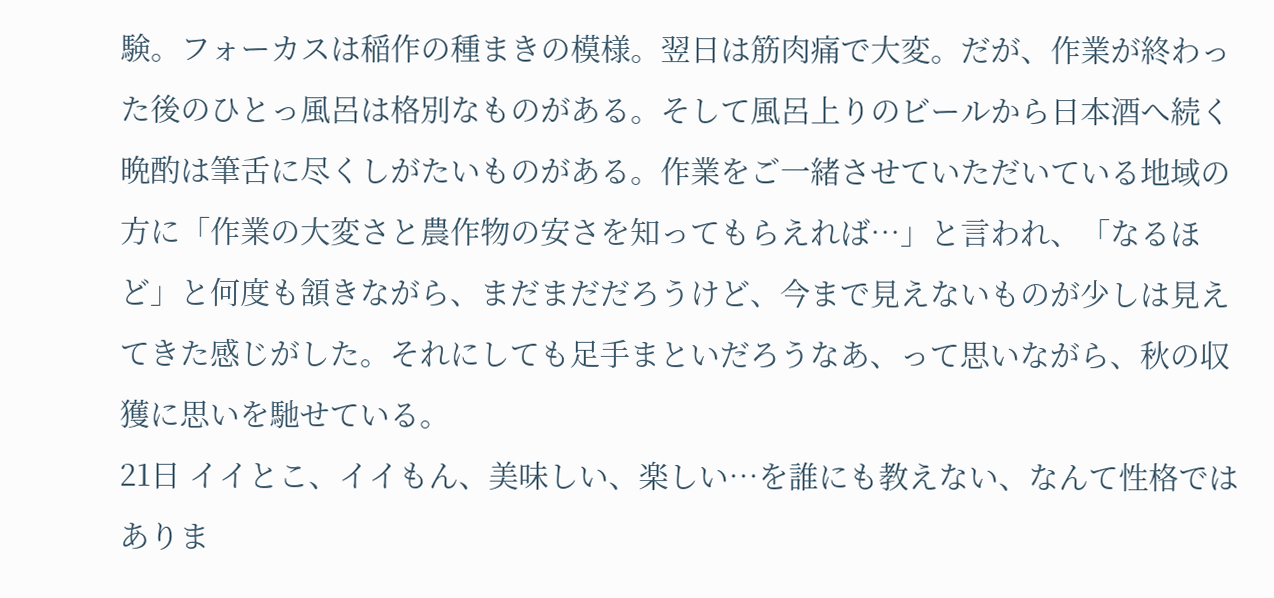験。フォーカスは稲作の種まきの模様。翌日は筋肉痛で大変。だが、作業が終わった後のひとっ風呂は格別なものがある。そして風呂上りのビールから日本酒へ続く晩酌は筆舌に尽くしがたいものがある。作業をご一緒させていただいている地域の方に「作業の大変さと農作物の安さを知ってもらえれば…」と言われ、「なるほど」と何度も頷きながら、まだまだだろうけど、今まで見えないものが少しは見えてきた感じがした。それにしても足手まといだろうなあ、って思いながら、秋の収獲に思いを馳せている。
21日 イイとこ、イイもん、美味しい、楽しい…を誰にも教えない、なんて性格ではありま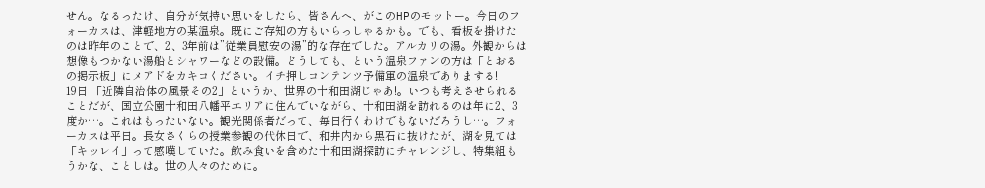せん。なるったけ、自分が気持い思いをしたら、皆さんへ、がこのHPのモットー。今日のフォーカスは、津軽地方の某温泉。既にご存知の方もいらっしゃるかも。でも、看板を掛けたのは昨年のことで、2、3年前は”従業員慰安の湯”的な存在でした。アルカリの湯。外観からは想像もつかない湯船とシャワーなどの設備。どうしても、という温泉ファンの方は「とおるの掲示板」にメアドをカキコください。イチ押しコンテンツ予備軍の温泉でありまする!
19日 「近隣自治体の風景その2」というか、世界の十和田湖じゃあ!。いつも考えさせられることだが、国立公園十和田八幡平エリアに住んでいながら、十和田湖を訪れるのは年に2、3度か…。これはもったいない。観光関係者だって、毎日行くわけでもないだろうし…。フォーカスは平日。長女さくらの授業参観の代休日で、和井内から黒石に抜けたが、湖を見ては「キッレイ」って感嘆していた。飲み食いを含めた十和田湖探訪にチャレンジし、特集組もうかな、ことしは。世の人々のために。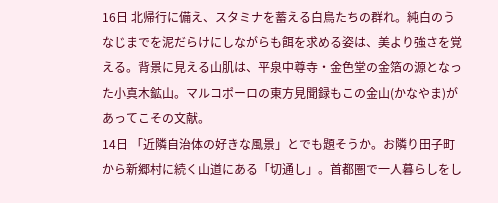16日 北帰行に備え、スタミナを蓄える白鳥たちの群れ。純白のうなじまでを泥だらけにしながらも餌を求める姿は、美より強さを覚える。背景に見える山肌は、平泉中尊寺・金色堂の金箔の源となった小真木鉱山。マルコポーロの東方見聞録もこの金山(かなやま)があってこその文献。
14日 「近隣自治体の好きな風景」とでも題そうか。お隣り田子町から新郷村に続く山道にある「切通し」。首都圏で一人暮らしをし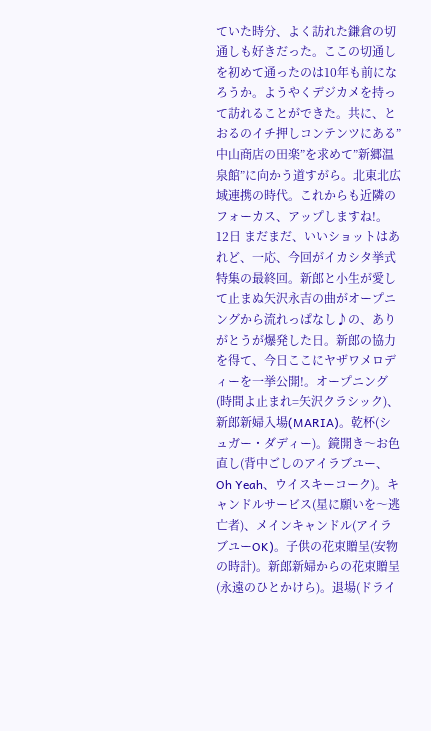ていた時分、よく訪れた鎌倉の切通しも好きだった。ここの切通しを初めて通ったのは10年も前になろうか。ようやくデジカメを持って訪れることができた。共に、とおるのイチ押しコンテンツにある”中山商店の田楽”を求めて”新郷温泉館”に向かう道すがら。北東北広域連携の時代。これからも近隣のフォーカス、アップしますね!。
12日 まだまだ、いいショットはあれど、一応、今回がイカシタ挙式特集の最終回。新郎と小生が愛して止まぬ矢沢永吉の曲がオープニングから流れっぱなし♪の、ありがとうが爆発した日。新郎の協力を得て、今日ここにヤザワメロディーを一挙公開!。オープニング(時間よ止まれ=矢沢クラシック)、新郎新婦入場(MARIA)。乾杯(シュガー・ダディー)。鏡開き〜お色直し(背中ごしのアイラブユー、Oh Yeah、ウイスキーコーク)。キャンドルサービス(星に願いを〜逃亡者)、メインキャンドル(アイラブユーOK)。子供の花束贈呈(安物の時計)。新郎新婦からの花束贈呈(永遠のひとかけら)。退場(ドライ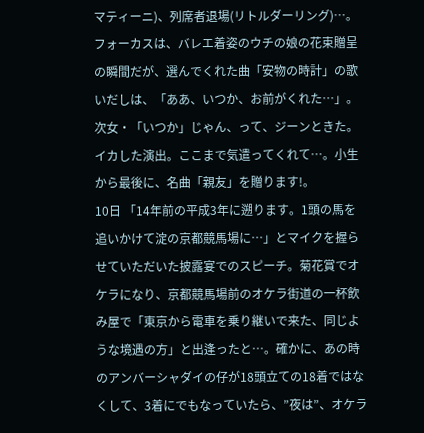マティーニ)、列席者退場(リトルダーリング)…。フォーカスは、バレエ着姿のウチの娘の花束贈呈の瞬間だが、選んでくれた曲「安物の時計」の歌いだしは、「ああ、いつか、お前がくれた…」。次女・「いつか」じゃん、って、ジーンときた。イカした演出。ここまで気遣ってくれて…。小生から最後に、名曲「親友」を贈ります!。
10日 「14年前の平成3年に遡ります。1頭の馬を追いかけて淀の京都競馬場に…」とマイクを握らせていただいた披露宴でのスピーチ。菊花賞でオケラになり、京都競馬場前のオケラ街道の一杯飲み屋で「東京から電車を乗り継いで来た、同じような境遇の方」と出逢ったと…。確かに、あの時のアンバーシャダイの仔が18頭立ての18着ではなくして、3着にでもなっていたら、”夜は”、オケラ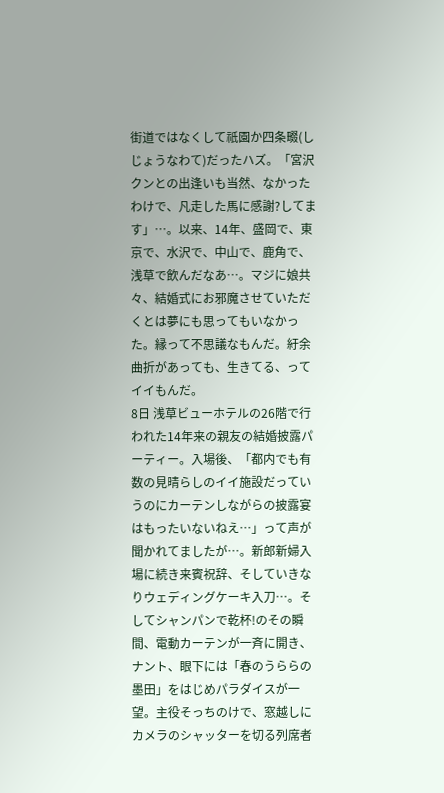街道ではなくして祇園か四条畷(しじょうなわて)だったハズ。「宮沢クンとの出逢いも当然、なかったわけで、凡走した馬に感謝?してます」…。以来、14年、盛岡で、東京で、水沢で、中山で、鹿角で、浅草で飲んだなあ…。マジに娘共々、結婚式にお邪魔させていただくとは夢にも思ってもいなかった。縁って不思議なもんだ。紆余曲折があっても、生きてる、ってイイもんだ。
8日 浅草ビューホテルの26階で行われた14年来の親友の結婚披露パーティー。入場後、「都内でも有数の見晴らしのイイ施設だっていうのにカーテンしながらの披露宴はもったいないねえ…」って声が聞かれてましたが…。新郎新婦入場に続き来賓祝辞、そしていきなりウェディングケーキ入刀…。そしてシャンパンで乾杯!のその瞬間、電動カーテンが一斉に開き、ナント、眼下には「春のうららの墨田」をはじめパラダイスが一望。主役そっちのけで、窓越しにカメラのシャッターを切る列席者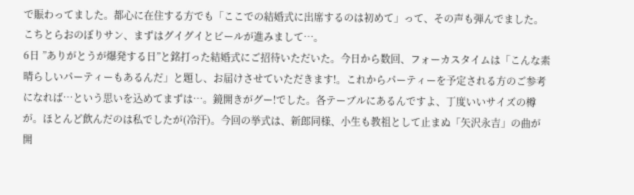で賑わってました。都心に在住する方でも「ここでの結婚式に出席するのは初めて」って、その声も弾んでました。こちとらおのぼりサン、まずはグイグイとビールが進みまして…。
6日 ”ありがとうが爆発する日”と銘打った結婚式にご招待いただいた。今日から数回、フォーカスタイムは「こんな素晴らしいパーティーもあるんだ」と題し、お届けさせていただきます!。これからパーティーを予定される方のご参考になれば…という思いを込めてまずは…。鏡開きがグー!でした。各テーブルにあるんですよ、丁度いいサイズの樽が。ほとんど飲んだのは私でしたが(冷汗)。今回の挙式は、新郎同様、小生も教祖として止まぬ「矢沢永吉」の曲が開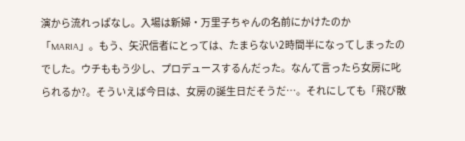演から流れっぱなし。入場は新婦・万里子ちゃんの名前にかけたのか「MARIA」。もう、矢沢信者にとっては、たまらない2時間半になってしまったのでした。ウチももう少し、プロデュースするんだった。なんて言ったら女房に叱られるか?。そういえば今日は、女房の誕生日だそうだ…。それにしても「飛び散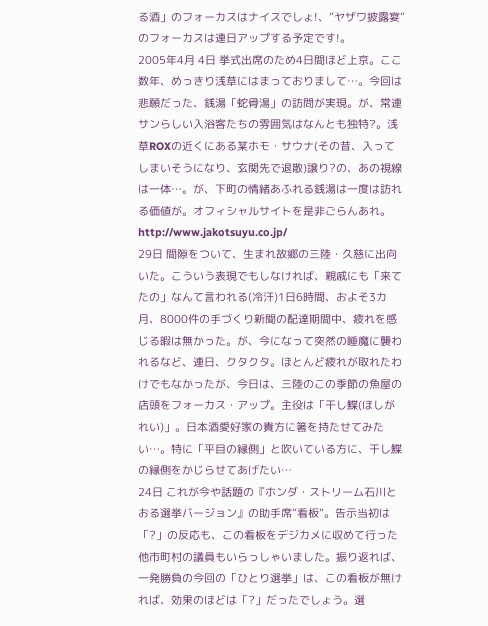る酒」のフォーカスはナイスでしょ!、”ヤザワ披露宴”のフォーカスは連日アップする予定です!。
2005年4月 4日 挙式出席のため4日間ほど上京。ここ数年、めっきり浅草にはまっておりまして…。今回は悲願だった、銭湯「蛇骨湯」の訪問が実現。が、常連サンらしい入浴客たちの雰囲気はなんとも独特?。浅草ROXの近くにある某ホモ・サウナ(その昔、入ってしまいそうになり、玄関先で退散)譲り?の、あの視線は一体…。が、下町の情緒あふれる銭湯は一度は訪れる価値が。オフィシャルサイトを是非ごらんあれ。http://www.jakotsuyu.co.jp/
29日 間隙をついて、生まれ故郷の三陸・久慈に出向いた。こういう表現でもしなければ、親戚にも「来てたの」なんて言われる(冷汗)1日6時間、およそ3カ月、8000件の手づくり新聞の配達期間中、疲れを感じる暇は無かった。が、今になって突然の睡魔に襲われるなど、連日、クタクタ。ほとんど疲れが取れたわけでもなかったが、今日は、三陸のこの季節の魚屋の店頭をフォーカス・アップ。主役は「干し鰈(ほしがれい)」。日本酒愛好家の貴方に箸を持たせてみたい…。特に「平目の縁側」と吹いている方に、干し鰈の縁側をかじらせてあげたい…
24日 これが今や話題の『ホンダ・ストリーム石川とおる選挙バージョン』の助手席”看板”。告示当初は「?」の反応も、この看板をデジカメに収めて行った他市町村の議員もいらっしゃいました。振り返れば、一発勝負の今回の「ひとり選挙」は、この看板が無ければ、効果のほどは「?」だったでしょう。選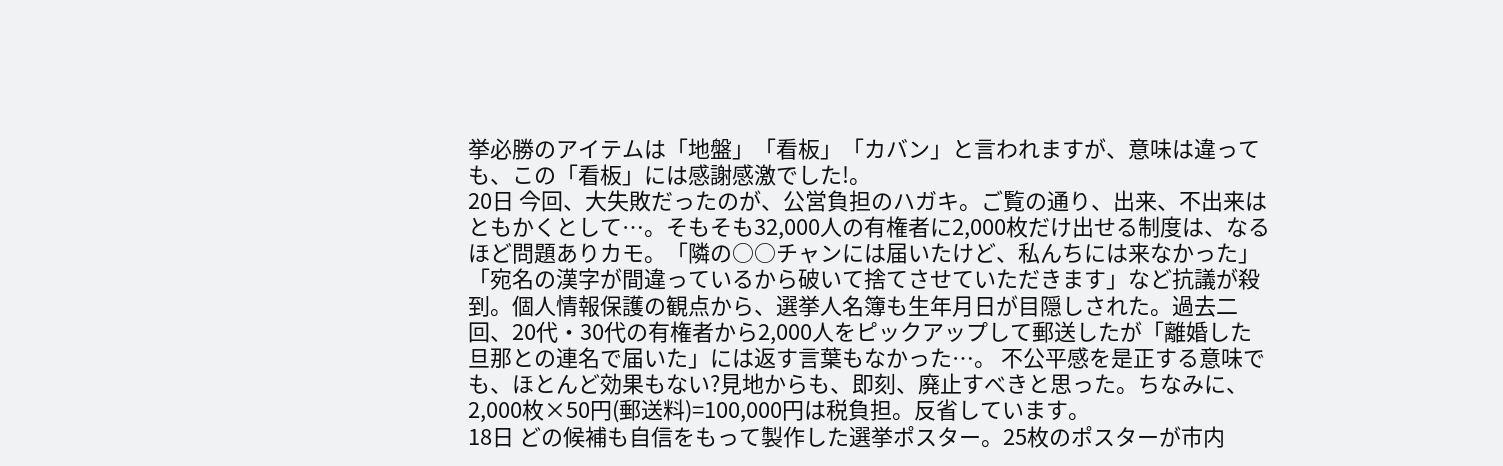挙必勝のアイテムは「地盤」「看板」「カバン」と言われますが、意味は違っても、この「看板」には感謝感激でした!。
20日 今回、大失敗だったのが、公営負担のハガキ。ご覧の通り、出来、不出来はともかくとして…。そもそも32,000人の有権者に2,000枚だけ出せる制度は、なるほど問題ありカモ。「隣の○○チャンには届いたけど、私んちには来なかった」「宛名の漢字が間違っているから破いて捨てさせていただきます」など抗議が殺到。個人情報保護の観点から、選挙人名簿も生年月日が目隠しされた。過去二回、20代・30代の有権者から2,000人をピックアップして郵送したが「離婚した旦那との連名で届いた」には返す言葉もなかった…。 不公平感を是正する意味でも、ほとんど効果もない?見地からも、即刻、廃止すべきと思った。ちなみに、2,000枚×50円(郵送料)=100,000円は税負担。反省しています。
18日 どの候補も自信をもって製作した選挙ポスター。25枚のポスターが市内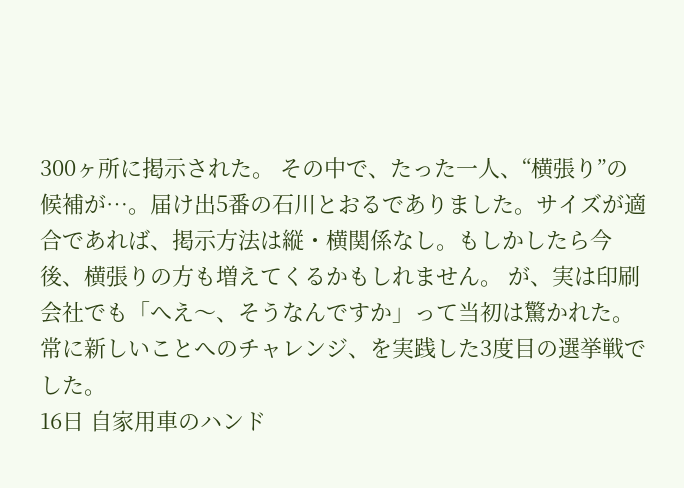300ヶ所に掲示された。 その中で、たった一人、“横張り”の候補が…。届け出5番の石川とおるでありました。サイズが適合であれば、掲示方法は縦・横関係なし。もしかしたら今後、横張りの方も増えてくるかもしれません。 が、実は印刷会社でも「へえ〜、そうなんですか」って当初は驚かれた。常に新しいことへのチャレンジ、を実践した3度目の選挙戦でした。
16日 自家用車のハンド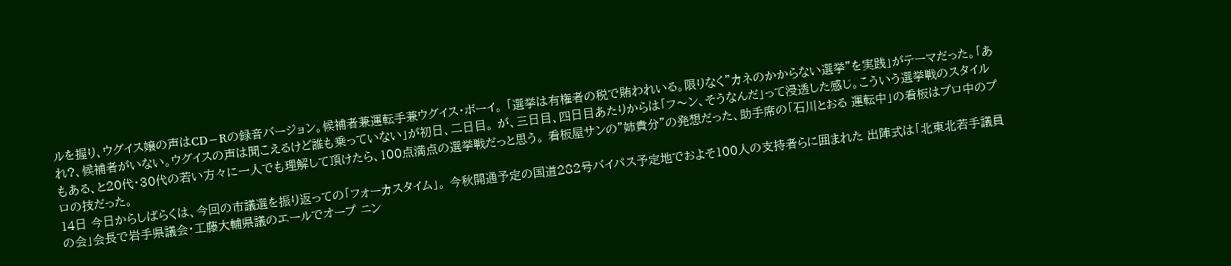ルを握り、ウグイス嬢の声はCD−Rの録音バージョン。候補者兼運転手兼ウグイス・ボーイ。 「選挙は有権者の税で賄われいる。限りなく”カネのかからない選挙”を実践」がテーマだった。「あれ?、候補者がいない。ウグイスの声は聞こえるけど誰も乗っていない」が初日、二日目。 が、三日目、四日目あたりからは「フ〜ン、そうなんだ」って浸透した感じ。こういう選挙戦のスタイルもある、と20代・30代の若い方々に一人でも理解して頂けたら、100点満点の選挙戦だっと思う。 看板屋サンの”姉貴分”の発想だった、助手席の「石川とおる 運転中」の看板はプロ中のプロの技だった。
14日 今日からしばらくは、今回の市議選を振り返っての「フォーカスタイム」。 今秋開通予定の国道282号バイパス予定地でおよそ100人の支持者らに囲まれた 出陣式は「北東北若手議員の会」会長で岩手県議会・工藤大輔県議のエールでオープ ニン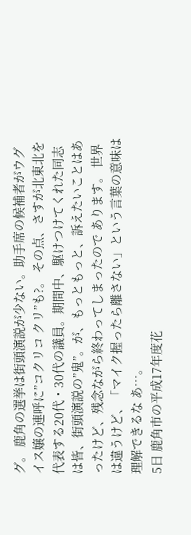グ。 鹿角の選挙は街頭演説が少ない。助手席の候補者がウグイス嬢の連呼に”コクリコ クリ”も?。 その点、さすが北東北を代表する20代・30代の議員。期間中、駆けつけてくれた同志 は皆、街頭演説の”鬼”。が、もっともっと、訴えたいことはあったけど、残念ながら終わってしまったので あります。 世界は違うけど、「マイク握ったら離さない」という言葉の意味は理解できるな あ…。
5日 鹿角市の平成17年度花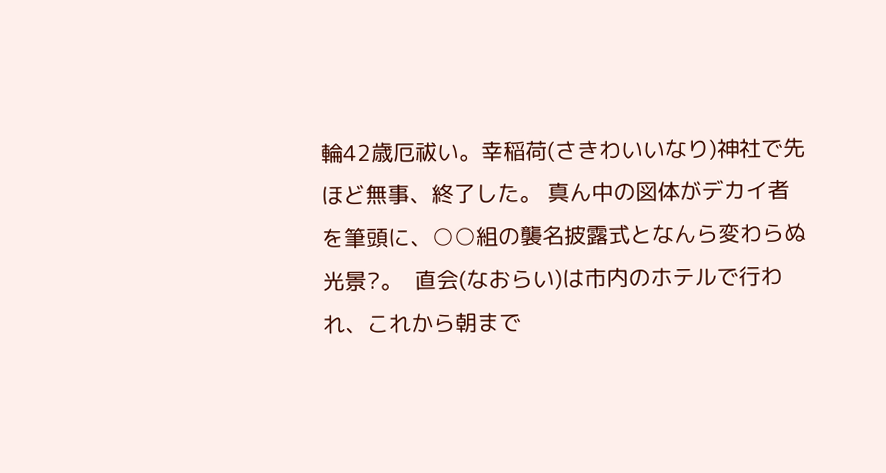輪42歳厄祓い。幸稲荷(さきわいいなり)神社で先ほど無事、終了した。 真ん中の図体がデカイ者を筆頭に、○○組の襲名披露式となんら変わらぬ光景?。  直会(なおらい)は市内のホテルで行われ、これから朝まで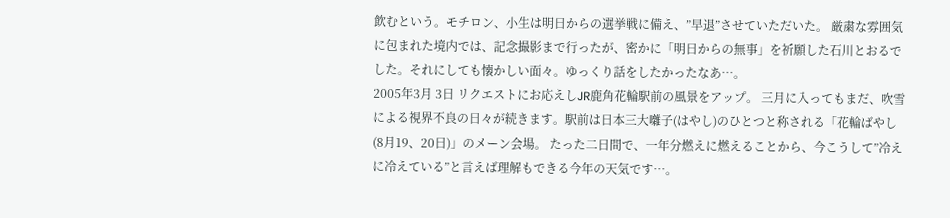飲むという。モチロン、小生は明日からの選挙戦に備え、”早退”させていただいた。 厳粛な雰囲気に包まれた境内では、記念撮影まで行ったが、密かに「明日からの無事」を祈願した石川とおるでした。それにしても懐かしい面々。ゆっくり話をしたかったなあ…。
2005年3月 3日 リクエストにお応えしJR鹿角花輪駅前の風景をアップ。 三月に入ってもまだ、吹雪による視界不良の日々が続きます。駅前は日本三大囃子(はやし)のひとつと称される「花輪ばやし(8月19、20日)」のメーン会場。 たった二日間で、一年分燃えに燃えることから、今こうして”冷えに冷えている”と言えば理解もできる今年の天気です…。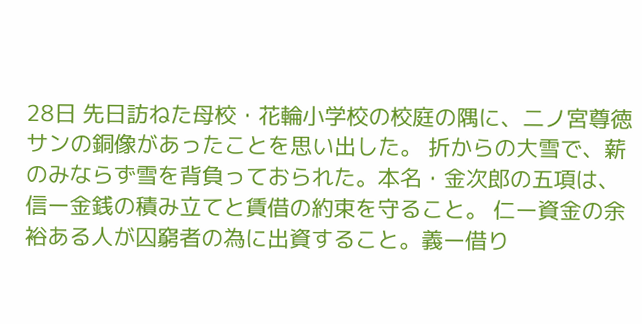28日 先日訪ねた母校・花輪小学校の校庭の隅に、二ノ宮尊徳サンの銅像があったことを思い出した。 折からの大雪で、薪のみならず雪を背負っておられた。本名・金次郎の五項は、信ー金銭の積み立てと賃借の約束を守ること。 仁ー資金の余裕ある人が囚窮者の為に出資すること。義ー借り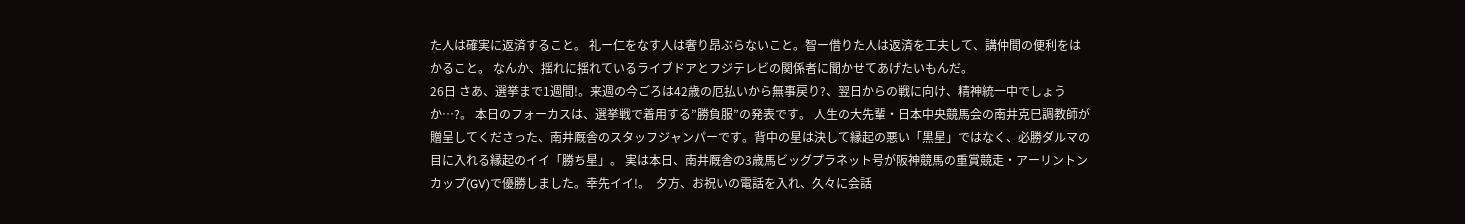た人は確実に返済すること。 礼ー仁をなす人は奢り昂ぶらないこと。智ー借りた人は返済を工夫して、講仲間の便利をはかること。 なんか、揺れに揺れているライブドアとフジテレビの関係者に聞かせてあげたいもんだ。
26日 さあ、選挙まで1週間!。来週の今ごろは42歳の厄払いから無事戻り?、翌日からの戦に向け、精神統一中でしょうか…?。 本日のフォーカスは、選挙戦で着用する”勝負服”の発表です。 人生の大先輩・日本中央競馬会の南井克巳調教師が贈呈してくださった、南井厩舎のスタッフジャンパーです。背中の星は決して縁起の悪い「黒星」ではなく、必勝ダルマの目に入れる縁起のイイ「勝ち星」。 実は本日、南井厩舎の3歳馬ビッグプラネット号が阪神競馬の重賞競走・アーリントンカップ(GV)で優勝しました。幸先イイ!。  夕方、お祝いの電話を入れ、久々に会話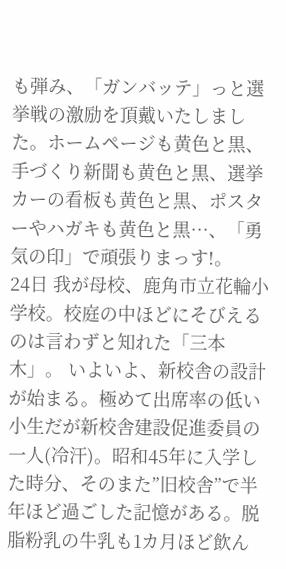も弾み、「ガンバッテ」っと選挙戦の激励を頂戴いたしました。ホームページも黄色と黒、手づくり新聞も黄色と黒、選挙カーの看板も黄色と黒、ポスターやハガキも黄色と黒…、「勇気の印」で頑張りまっす!。
24日 我が母校、鹿角市立花輪小学校。校庭の中ほどにそびえるのは言わずと知れた「三本木」。 いよいよ、新校舎の設計が始まる。極めて出席率の低い小生だが新校舎建設促進委員の一人(冷汗)。昭和45年に入学した時分、そのまた”旧校舎”で半年ほど過ごした記憶がある。脱脂粉乳の牛乳も1カ月ほど飲ん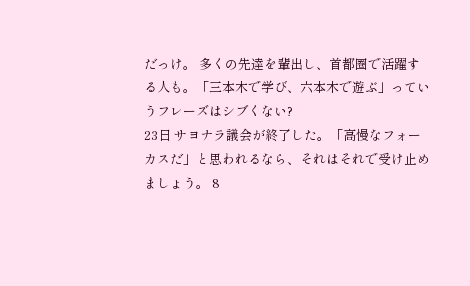だっけ。 多くの先達を輩出し、首都圏で活躍する人も。「三本木で学び、六本木で遊ぶ」っていうフレーズはシブくない?
23日 サヨナラ議会が終了した。「高慢なフォーカスだ」と思われるなら、それはそれで受け止めましょう。 8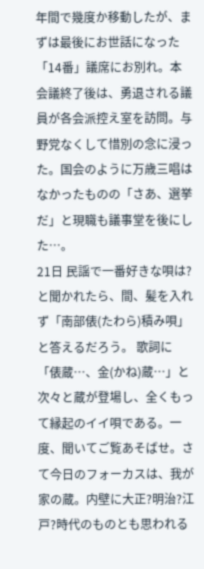年間で幾度か移動したが、まずは最後にお世話になった「14番」議席にお別れ。本会議終了後は、勇退される議員が各会派控え室を訪問。与野党なくして惜別の念に浸った。国会のように万歳三唱はなかったものの「さあ、選挙だ」と現職も議事堂を後にした…。
21日 民謡で一番好きな唄は?と聞かれたら、間、髪を入れず「南部俵(たわら)積み唄」と答えるだろう。 歌詞に「俵蔵…、金(かね)蔵…」と次々と蔵が登場し、全くもって縁起のイイ唄である。一度、聞いてご覧あそばせ。さて今日のフォーカスは、我が家の蔵。内壁に大正?明治?江戸?時代のものとも思われる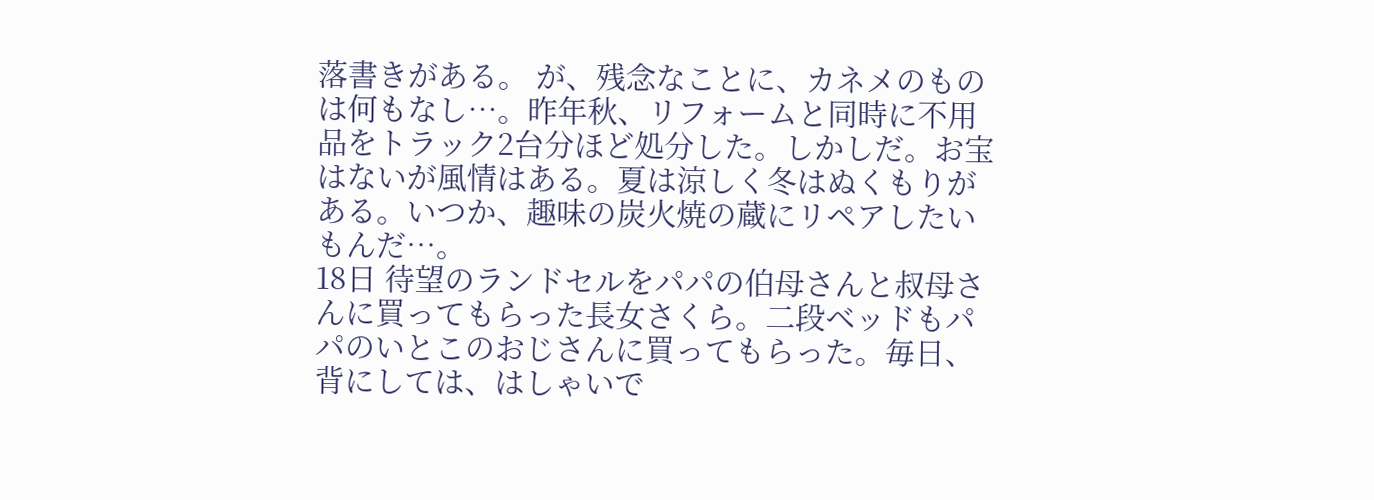落書きがある。 が、残念なことに、カネメのものは何もなし…。昨年秋、リフォームと同時に不用品をトラック2台分ほど処分した。しかしだ。お宝はないが風情はある。夏は涼しく冬はぬくもりがある。いつか、趣味の炭火焼の蔵にリペアしたいもんだ…。
18日 待望のランドセルをパパの伯母さんと叔母さんに買ってもらった長女さくら。二段ベッドもパパのいとこのおじさんに買ってもらった。毎日、背にしては、はしゃいで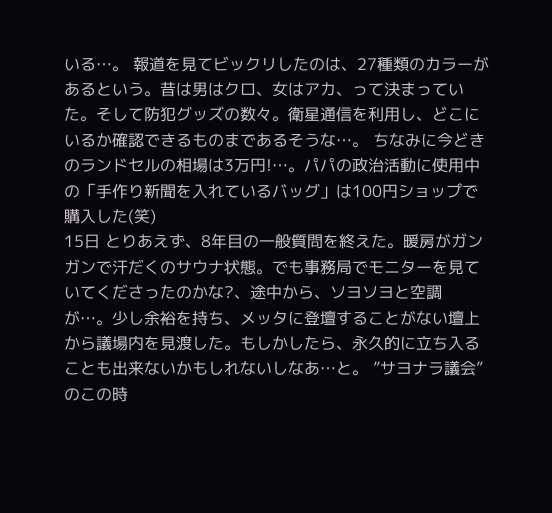いる…。 報道を見てビックリしたのは、27種類のカラーがあるという。昔は男はクロ、女はアカ、って決まっていた。そして防犯グッズの数々。衛星通信を利用し、どこにいるか確認できるものまであるそうな…。 ちなみに今どきのランドセルの相場は3万円!…。パパの政治活動に使用中の「手作り新聞を入れているバッグ」は100円ショップで購入した(笑)
15日 とりあえず、8年目の一般質問を終えた。暖房がガンガンで汗だくのサウナ状態。でも事務局でモニターを見ていてくださったのかな?、途中から、ソヨソヨと空調が…。少し余裕を持ち、メッタに登壇することがない壇上から議場内を見渡した。もしかしたら、永久的に立ち入ることも出来ないかもしれないしなあ…と。 ”サヨナラ議会”のこの時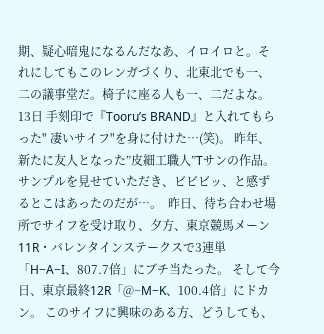期、疑心暗鬼になるんだなあ、イロイロと。それにしてもこのレンガづくり、北東北でも一、二の議事堂だ。椅子に座る人も一、二だよな。
13日 手刻印で『Tooru’s BRAND』と入れてもらった" 凄いサイフ"を身に付けた…(笑)。 昨年、新たに友人となった”皮細工職人”Tサンの作品。サンプルを見せていただき、ビビビッ、と感ずるとこはあったのだが…。  昨日、待ち合わせ場所でサイフを受け取り、夕方、東京競馬メーン11R・バレンタインステークスで3連単「H−A−I、807.7倍」にブチ当たった。 そして今日、東京最終12R「@−M−K、100.4倍」にドカン。 このサイフに興味のある方、どうしても、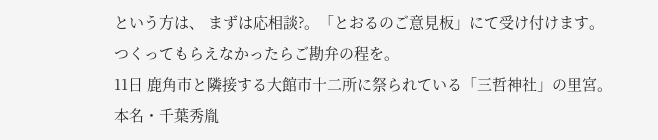という方は、 まずは応相談?。「とおるのご意見板」にて受け付けます。  つくってもらえなかったらご勘弁の程を。
11日 鹿角市と隣接する大館市十二所に祭られている「三哲神社」の里宮。 本名・千葉秀胤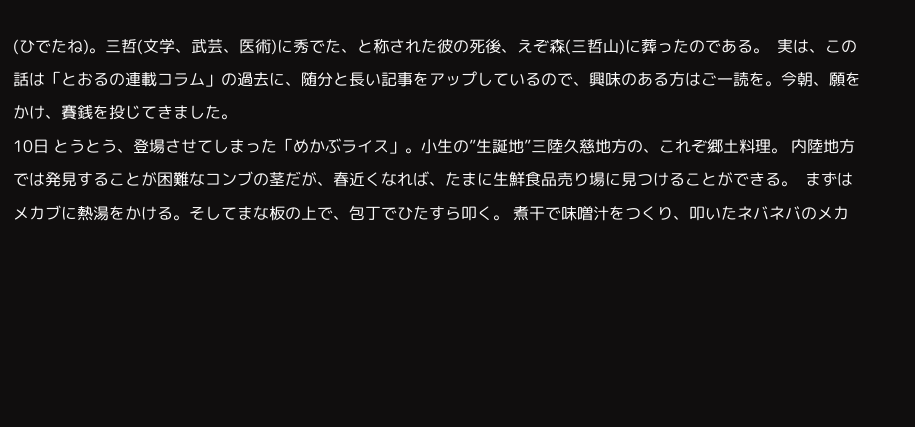(ひでたね)。三哲(文学、武芸、医術)に秀でた、と称された彼の死後、えぞ森(三哲山)に葬ったのである。  実は、この話は「とおるの連載コラム」の過去に、随分と長い記事をアップしているので、興味のある方はご一読を。今朝、願をかけ、賽銭を投じてきました。
10日 とうとう、登場させてしまった「めかぶライス」。小生の”生誕地”三陸久慈地方の、これぞ郷土料理。 内陸地方では発見することが困難なコンブの茎だが、春近くなれば、たまに生鮮食品売り場に見つけることができる。  まずはメカブに熱湯をかける。そしてまな板の上で、包丁でひたすら叩く。 煮干で味噌汁をつくり、叩いたネバネバのメカ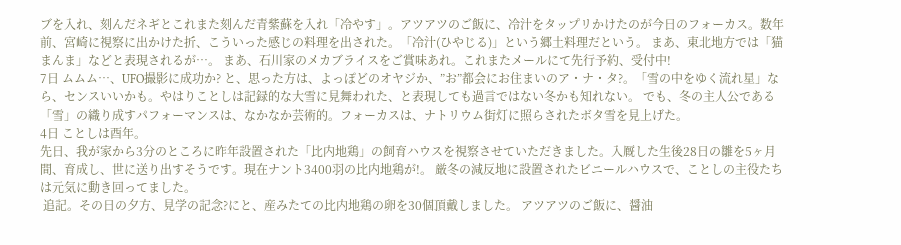ブを入れ、刻んだネギとこれまた刻んだ青紫蘇を入れ「冷やす」。アツアツのご飯に、冷汁をタップリかけたのが今日のフォーカス。数年前、宮崎に視察に出かけた折、こういった感じの料理を出された。「冷汁(ひやじる)」という郷土料理だという。 まあ、東北地方では「猫まんま」などと表現されるが…。 まあ、石川家のメカブライスをご賞味あれ。これまたメールにて先行予約、受付中!
7日 ムムム…、UFO撮影に成功か? と、思った方は、よっぽどのオヤジか、”お”都会にお住まいのア・ナ・タ?。「雪の中をゆく流れ星」なら、センスいいかも。やはりことしは記録的な大雪に見舞われた、と表現しても過言ではない冬かも知れない。 でも、冬の主人公である「雪」の織り成すパフォーマンスは、なかなか芸術的。フォーカスは、ナトリウム街灯に照らされたボタ雪を見上げた。
4日 ことしは酉年。
先日、我が家から3分のところに昨年設置された「比内地鶏」の飼育ハウスを視察させていただきました。入厩した生後28日の雛を5ヶ月間、育成し、世に送り出すそうです。現在ナント3400羽の比内地鶏が!。 厳冬の減反地に設置されたビニールハウスで、ことしの主役たちは元気に動き回ってました。
 追記。その日の夕方、見学の記念?にと、産みたての比内地鶏の卵を30個頂戴しました。 アツアツのご飯に、醤油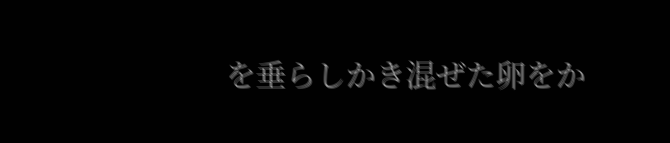を垂らしかき混ぜた卵をか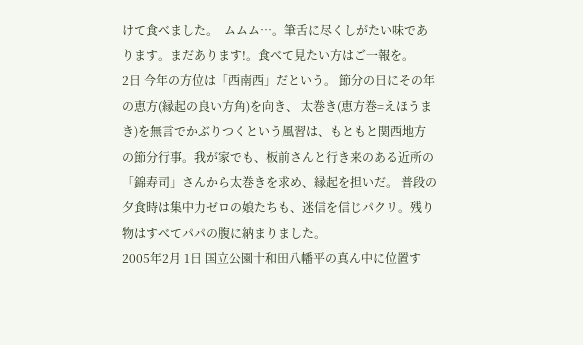けて食べました。  ムムム…。筆舌に尽くしがたい味であります。まだあります!。食べて見たい方はご一報を。
2日 今年の方位は「西南西」だという。 節分の日にその年の恵方(縁起の良い方角)を向き、 太巻き(恵方巻=えほうまき)を無言でかぶりつくという風習は、もともと関西地方の節分行事。我が家でも、板前さんと行き来のある近所の「錦寿司」さんから太巻きを求め、縁起を担いだ。 普段の夕食時は集中力ゼロの娘たちも、迷信を信じパクリ。残り物はすべてパパの腹に納まりました。
2005年2月 1日 国立公園十和田八幡平の真ん中に位置す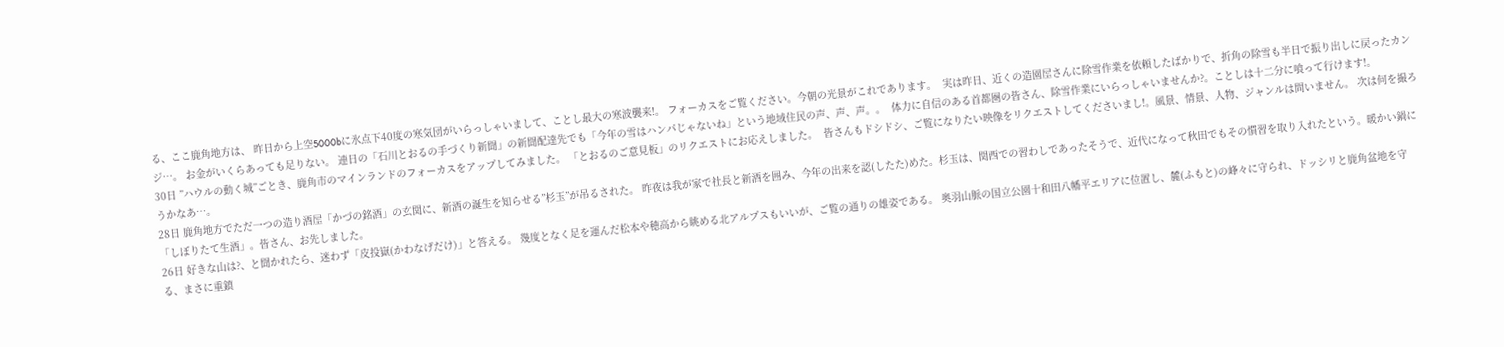る、ここ鹿角地方は、 昨日から上空5000bに氷点下40度の寒気団がいらっしゃいまして、ことし最大の寒波襲来!。 フォーカスをご覧ください。今朝の光景がこれであります。  実は昨日、近くの造園屋さんに除雪作業を依頼したばかりで、折角の除雪も半日で振り出しに戻ったカンジ…。 お金がいくらあっても足りない。 連日の「石川とおるの手づくり新聞」の新聞配達先でも「今年の雪はハンパじゃないね」という地域住民の声、声、声。。  体力に自信のある首都圏の皆さん、除雪作業にいらっしゃいませんか?。ことしは十二分に喰って行けます!。
30日 ”ハウルの動く城”ごとき、鹿角市のマインランドのフォーカスをアップしてみました。 「とおるのご意見板」のリクエストにお応えしました。  皆さんもドシドシ、ご覧になりたい映像をリクエストしてくださいまし!。風景、情景、人物、ジャンルは問いません。 次は何を撮ろうかなあ…。
28日 鹿角地方でただ一つの造り酒屋「かづの銘酒」の玄関に、新酒の誕生を知らせる”杉玉”が吊るされた。 昨夜は我が家で社長と新酒を囲み、今年の出来を認(したた)めた。杉玉は、関西での習わしであったそうで、近代になって秋田でもその慣習を取り入れたという。暖かい鍋に「しぼりたて生酒」。皆さん、お先しました。
26日 好きな山は?、と聞かれたら、迷わず「皮投嶽(かわなげだけ)」と答える。 幾度となく足を運んだ松本や穂高から眺める北アルプスもいいが、ご覧の通りの雄姿である。 奥羽山脈の国立公園十和田八幡平エリアに位置し、麓(ふもと)の峰々に守られ、ドッシリと鹿角盆地を守る、まさに重鎮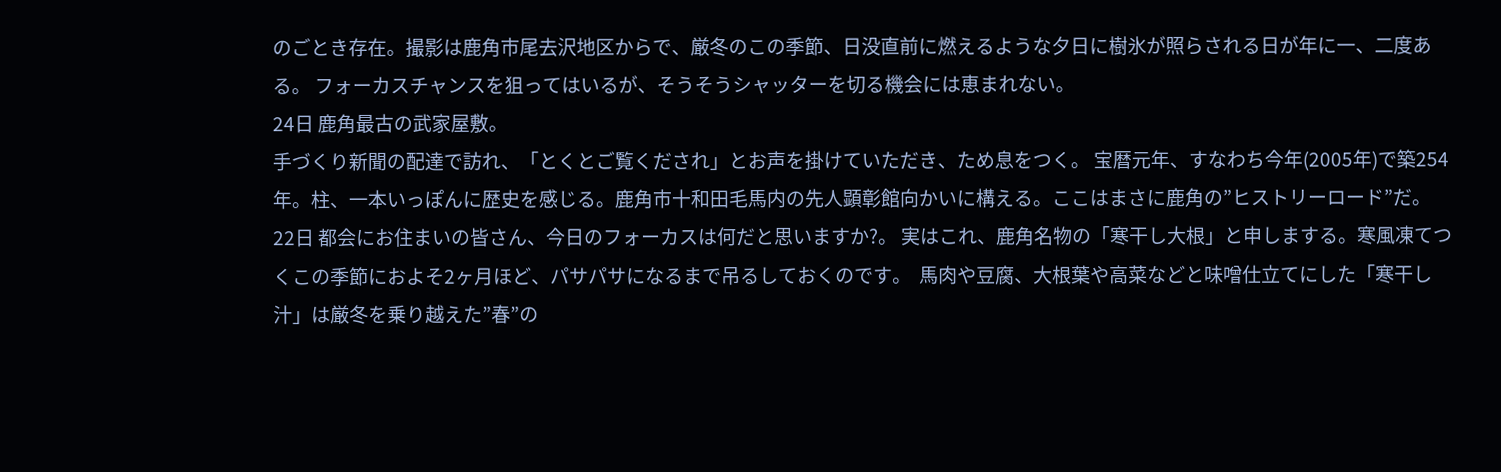のごとき存在。撮影は鹿角市尾去沢地区からで、厳冬のこの季節、日没直前に燃えるような夕日に樹氷が照らされる日が年に一、二度ある。 フォーカスチャンスを狙ってはいるが、そうそうシャッターを切る機会には恵まれない。
24日 鹿角最古の武家屋敷。
手づくり新聞の配達で訪れ、「とくとご覧くだされ」とお声を掛けていただき、ため息をつく。 宝暦元年、すなわち今年(2005年)で築254年。柱、一本いっぽんに歴史を感じる。鹿角市十和田毛馬内の先人顕彰館向かいに構える。ここはまさに鹿角の”ヒストリーロード”だ。
22日 都会にお住まいの皆さん、今日のフォーカスは何だと思いますか?。 実はこれ、鹿角名物の「寒干し大根」と申しまする。寒風凍てつくこの季節におよそ2ヶ月ほど、パサパサになるまで吊るしておくのです。  馬肉や豆腐、大根葉や高菜などと味噌仕立てにした「寒干し汁」は厳冬を乗り越えた”春”の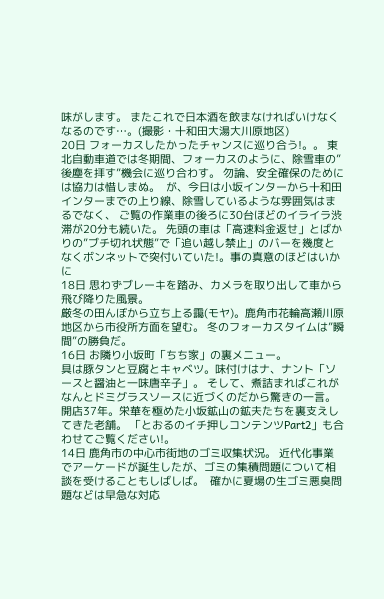味がします。 またこれで日本酒を飲まなければいけなくなるのです…。(撮影・十和田大湯大川原地区)
20日 フォーカスしたかったチャンスに巡り合う!。。 東北自動車道では冬期間、フォーカスのように、除雪車の”後塵を拝す”機会に巡り合わす。 勿論、安全確保のためには協力は惜しまぬ。  が、今日は小坂インターから十和田インターまでの上り線、除雪しているような雰囲気はまるでなく、 ご覧の作業車の後ろに30台ほどのイライラ渋滞が20分も続いた。 先頭の車は「高速料金返せ」とばかりの”ブチ切れ状態”で「追い越し禁止」のバーを幾度となくボンネットで突付いていた!。事の真意のほどはいかに
18日 思わずブレーキを踏み、カメラを取り出して車から飛び降りた風景。
厳冬の田んぼから立ち上る靄(モヤ)。鹿角市花輪高瀬川原地区から市役所方面を望む。 冬のフォーカスタイムは”瞬間”の勝負だ。
16日 お隣り小坂町「ちち家」の裏メニュー。
具は豚タンと豆腐とキャベツ。味付けはナ、ナント「ソースと醤油と一味唐辛子」。 そして、煮詰まればこれがなんとドミグラスソースに近づくのだから驚きの一言。
開店37年。栄華を極めた小坂鉱山の鉱夫たちを裏支えしてきた老舗。 「とおるのイチ押しコンテンツPart2」も合わせてご覧ください!。
14日 鹿角市の中心市街地のゴミ収集状況。 近代化事業でアーケードが誕生したが、ゴミの集積問題について相談を受けることもしばしば。  確かに夏場の生ゴミ悪臭問題などは早急な対応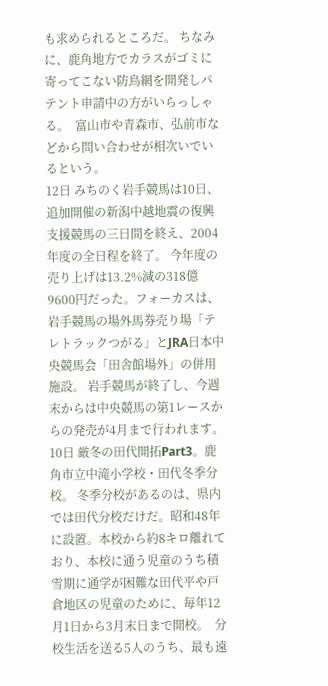も求められるところだ。 ちなみに、鹿角地方でカラスがゴミに寄ってこない防鳥網を開発しパテント申請中の方がいらっしゃる。  富山市や青森市、弘前市などから問い合わせが相次いでいるという。
12日 みちのく岩手競馬は10日、追加開催の新潟中越地震の復興支援競馬の三日間を終え、2004年度の全日程を終了。 今年度の売り上げは13.2%減の318億9600円だった。フォーカスは、岩手競馬の場外馬券売り場「テレトラックつがる」とJRA日本中央競馬会「田舎館場外」の併用施設。 岩手競馬が終了し、今週末からは中央競馬の第1レースからの発売が4月まで行われます。
10日 厳冬の田代開拓Part3。鹿角市立中滝小学校・田代冬季分校。 冬季分校があるのは、県内では田代分校だけだ。昭和48年に設置。本校から約8キロ離れており、本校に通う児童のうち積雪期に通学が困難な田代平や戸倉地区の児童のために、毎年12月1日から3月末日まで開校。  分校生活を送る5人のうち、最も遠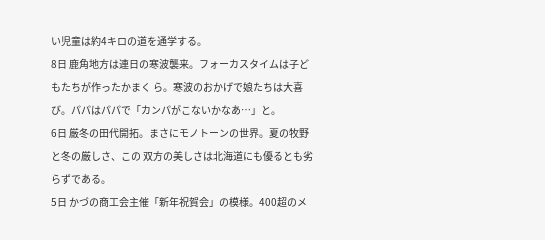い児童は約4キロの道を通学する。
8日 鹿角地方は連日の寒波襲来。フォーカスタイムは子どもたちが作ったかまく ら。寒波のおかげで娘たちは大喜び。パパはパパで「カンパがこないかなあ…」と。
6日 厳冬の田代開拓。まさにモノトーンの世界。夏の牧野と冬の厳しさ、この 双方の美しさは北海道にも優るとも劣らずである。
5日 かづの商工会主催「新年祝賀会」の模様。400超のメ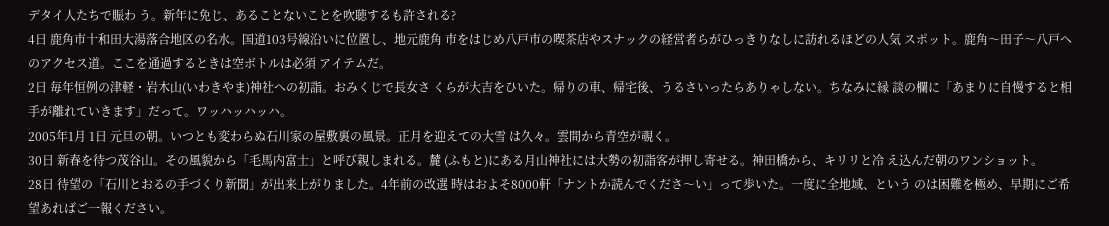デタイ人たちで賑わ う。新年に免じ、あることないことを吹聴するも許される?
4日 鹿角市十和田大湯落合地区の名水。国道103号線沿いに位置し、地元鹿角 市をはじめ八戸市の喫茶店やスナックの経営者らがひっきりなしに訪れるほどの人気 スポット。鹿角〜田子〜八戸へのアクセス道。ここを通過するときは空ボトルは必須 アイテムだ。
2日 毎年恒例の津軽・岩木山(いわきやま)神社への初詣。おみくじで長女さ くらが大吉をひいた。帰りの車、帰宅後、うるさいったらありゃしない。ちなみに縁 談の欄に「あまりに自慢すると相手が離れていきます」だって。ワッハッハッハ。
2005年1月 1日 元旦の朝。いつとも変わらぬ石川家の屋敷裏の風景。正月を迎えての大雪 は久々。雲間から青空が覗く。
30日 新春を待つ茂谷山。その風貌から「毛馬内富士」と呼び親しまれる。麓 (ふもと)にある月山神社には大勢の初詣客が押し寄せる。神田橋から、キリリと冷 え込んだ朝のワンショット。
28日 待望の「石川とおるの手づくり新聞」が出来上がりました。4年前の改選 時はおよそ8000軒「ナントか読んでくださ〜い」って歩いた。一度に全地域、という のは困難を極め、早期にご希望あればご一報ください。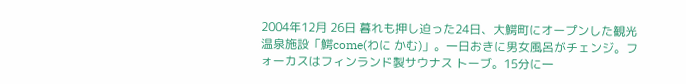2004年12月 26日 暮れも押し迫った24日、大鰐町にオープンした観光温泉施設「鰐come(わに かむ)」。一日おきに男女風呂がチェンジ。フォーカスはフィンランド製サウナス トーブ。15分に一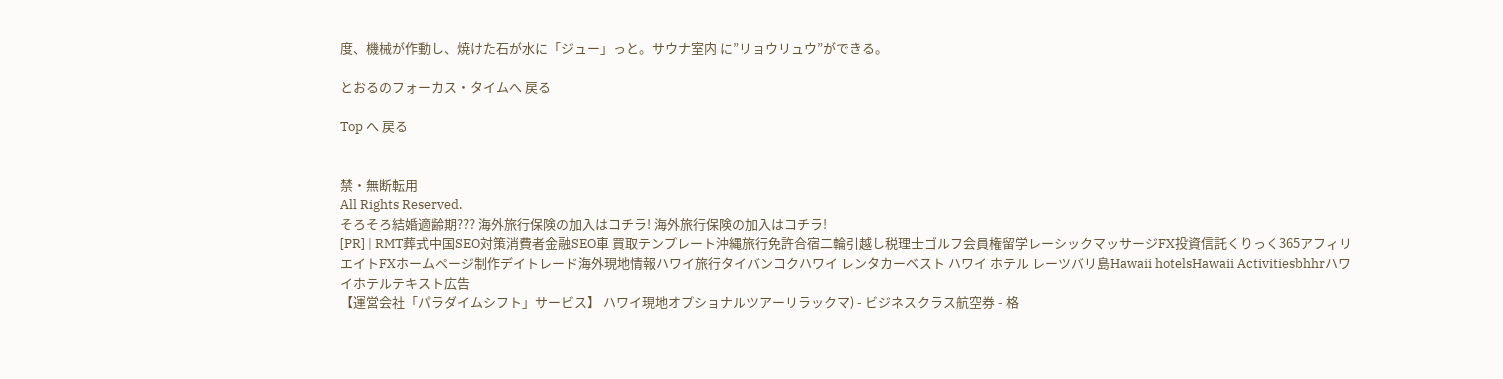度、機械が作動し、焼けた石が水に「ジュー」っと。サウナ室内 に”リョウリュウ”ができる。

とおるのフォーカス・タイムへ 戻る

Top へ 戻る


禁・無断転用
All Rights Reserved.
そろそろ結婚適齢期??? 海外旅行保険の加入はコチラ! 海外旅行保険の加入はコチラ!
[PR] | RMT葬式中国SEO対策消費者金融SEO車 買取テンプレート沖縄旅行免許合宿二輪引越し税理士ゴルフ会員権留学レーシックマッサージFX投資信託くりっく365アフィリエイトFXホームページ制作デイトレード海外現地情報ハワイ旅行タイバンコクハワイ レンタカーベスト ハワイ ホテル レーツバリ島Hawaii hotelsHawaii Activitiesbhhrハワイホテルテキスト広告
【運営会社「パラダイムシフト」サービス】 ハワイ現地オプショナルツアーリラックマ) - ビジネスクラス航空券 - 格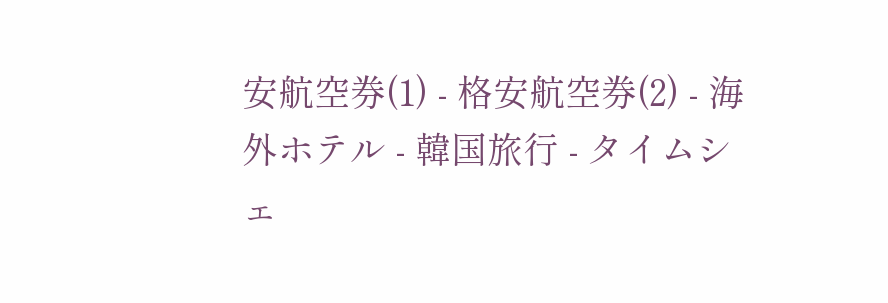安航空券(1) - 格安航空券(2) - 海外ホテル - 韓国旅行 - タイムシェ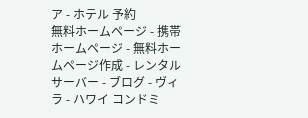ア - ホテル 予約
無料ホームページ - 携帯ホームページ - 無料ホームページ作成 - レンタルサーバー - ブログ - ヴィラ - ハワイ コンドミ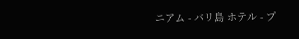ニアム - バリ島 ホテル - プ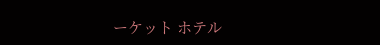ーケット ホテル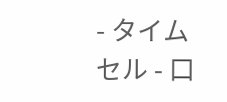- タイムセル - 口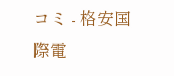コミ - 格安国際電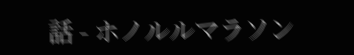話 - ホノルルマラソン